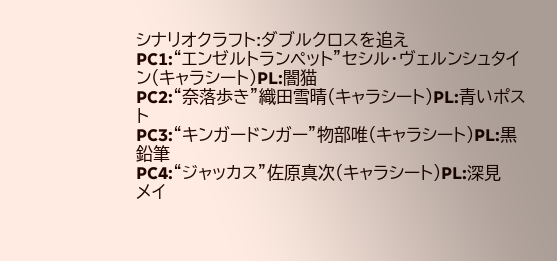シナリオクラフト:ダブルクロスを追え
PC1:“エンゼルトランペット”セシル・ヴェルンシュタイン(キャラシート)PL:闇猫
PC2:“奈落歩き”織田雪晴(キャラシート)PL:青いポスト
PC3:“キンガードンガー”物部唯(キャラシート)PL:黒鉛筆
PC4:“ジャッカス”佐原真次(キャラシート)PL:深見
メイ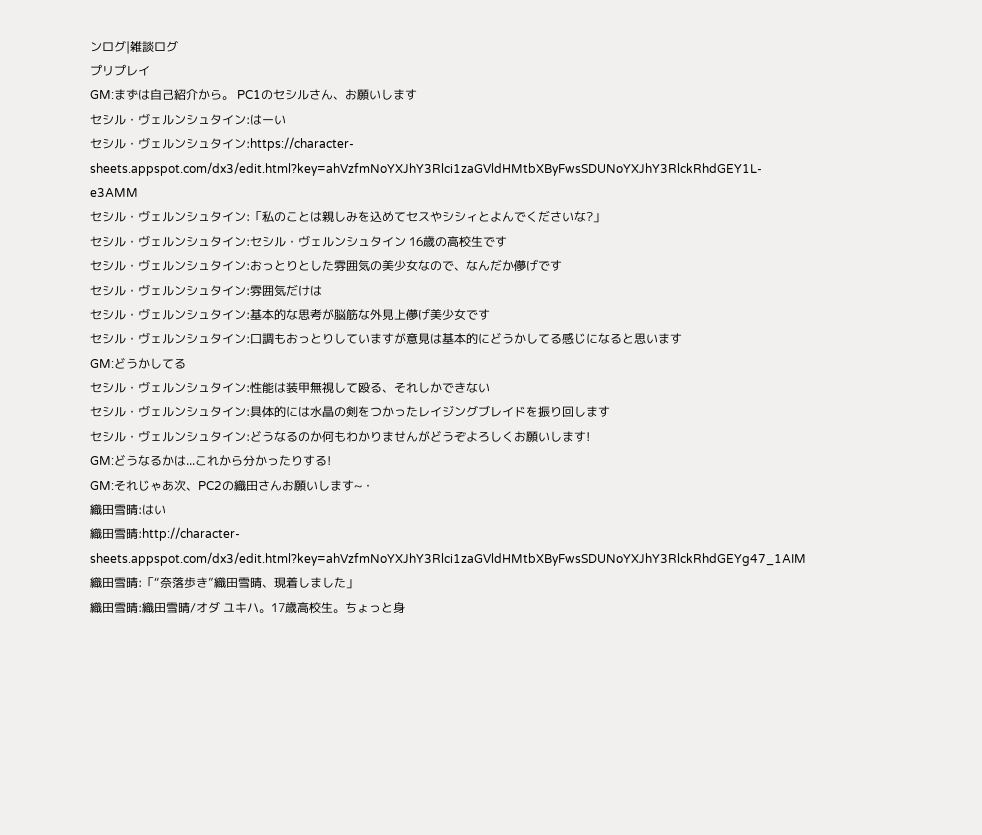ンログ|雑談ログ
プリプレイ
GM:まずは自己紹介から。 PC1のセシルさん、お願いします
セシル・ヴェルンシュタイン:はーい
セシル・ヴェルンシュタイン:https://character-sheets.appspot.com/dx3/edit.html?key=ahVzfmNoYXJhY3Rlci1zaGVldHMtbXByFwsSDUNoYXJhY3RlckRhdGEY1L-e3AMM
セシル・ヴェルンシュタイン:「私のことは親しみを込めてセスやシシィとよんでくださいな?」
セシル・ヴェルンシュタイン:セシル・ヴェルンシュタイン 16歳の高校生です
セシル・ヴェルンシュタイン:おっとりとした雰囲気の美少女なので、なんだか儚げです
セシル・ヴェルンシュタイン:雰囲気だけは
セシル・ヴェルンシュタイン:基本的な思考が脳筋な外見上儚げ美少女です
セシル・ヴェルンシュタイン:口調もおっとりしていますが意見は基本的にどうかしてる感じになると思います
GM:どうかしてる
セシル・ヴェルンシュタイン:性能は装甲無視して殴る、それしかできない
セシル・ヴェルンシュタイン:具体的には水晶の剣をつかったレイジングブレイドを振り回します
セシル・ヴェルンシュタイン:どうなるのか何もわかりませんがどうぞよろしくお願いします!
GM:どうなるかは...これから分かったりする!
GM:それじゃあ次、PC2の織田さんお願いします~・
織田雪晴:はい
織田雪晴:http://character-sheets.appspot.com/dx3/edit.html?key=ahVzfmNoYXJhY3Rlci1zaGVldHMtbXByFwsSDUNoYXJhY3RlckRhdGEYg47_1AIM
織田雪晴:「“奈落歩き”織田雪晴、現着しました」
織田雪晴:織田雪晴/オダ ユキハ。17歳高校生。ちょっと身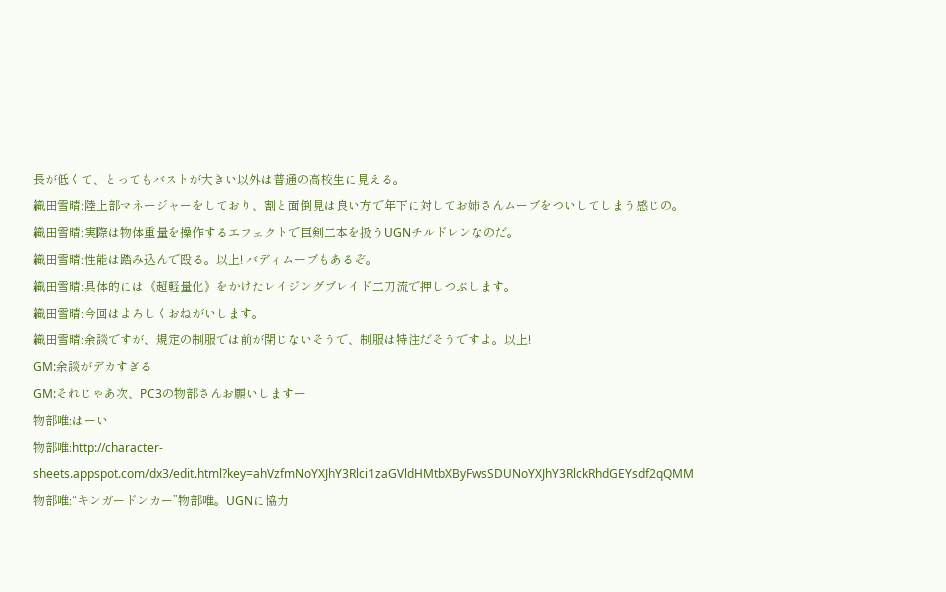長が低くて、とってもバストが大きい以外は普通の高校生に見える。
織田雪晴:陸上部マネージャーをしており、割と面倒見は良い方で年下に対してお姉さんムーブをついしてしまう感じの。
織田雪晴:実際は物体重量を操作するエフェクトで巨剣二本を扱うUGNチルドレンなのだ。
織田雪晴:性能は踏み込んで殴る。以上! バディムーブもあるぞ。
織田雪晴:具体的には《超軽量化》をかけたレイジングブレイド二刀流で押しつぶします。
織田雪晴:今回はよろしくおねがいします。
織田雪晴:余談ですが、規定の制服では前が閉じないそうで、制服は特注だそうですよ。以上!
GM:余談がデカすぎる
GM:それじゃあ次、PC3の物部さんお願いしますー
物部唯:はーい
物部唯:http://character-sheets.appspot.com/dx3/edit.html?key=ahVzfmNoYXJhY3Rlci1zaGVldHMtbXByFwsSDUNoYXJhY3RlckRhdGEYsdf2qQMM
物部唯:“キンガードンカー”物部唯。UGNに協力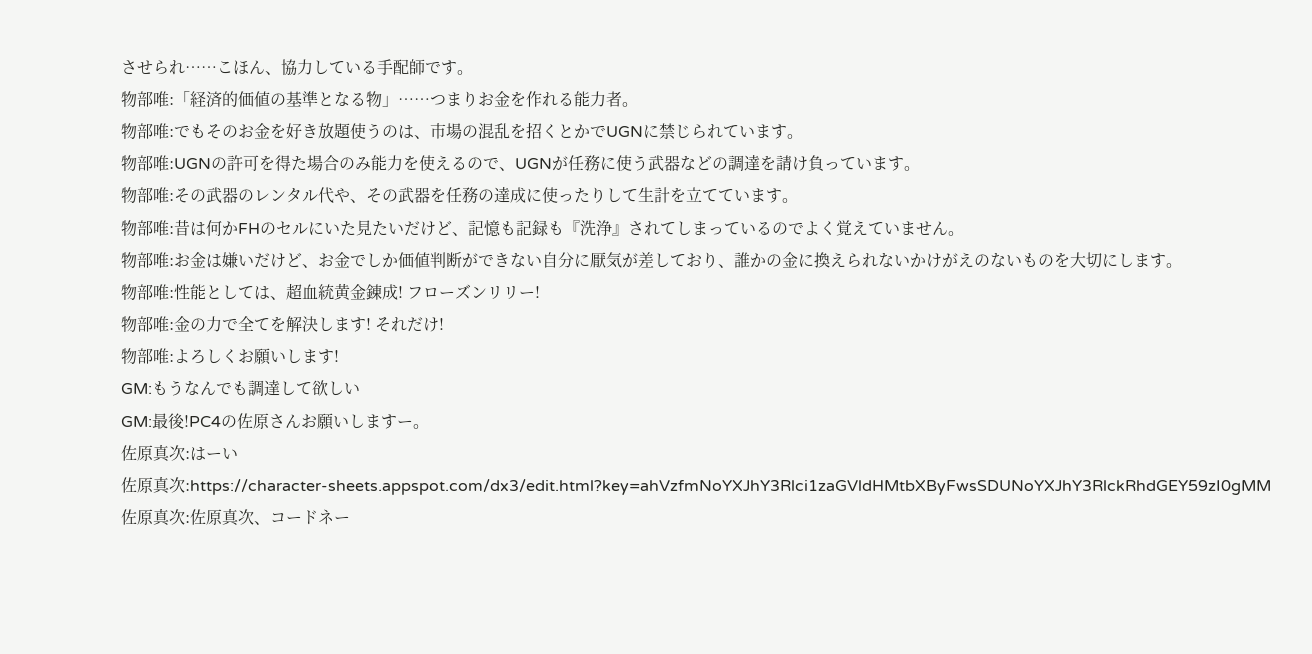させられ……こほん、協力している手配師です。
物部唯:「経済的価値の基準となる物」……つまりお金を作れる能力者。
物部唯:でもそのお金を好き放題使うのは、市場の混乱を招くとかでUGNに禁じられています。
物部唯:UGNの許可を得た場合のみ能力を使えるので、UGNが任務に使う武器などの調達を請け負っています。
物部唯:その武器のレンタル代や、その武器を任務の達成に使ったりして生計を立てています。
物部唯:昔は何かFHのセルにいた見たいだけど、記憶も記録も『洗浄』されてしまっているのでよく覚えていません。
物部唯:お金は嫌いだけど、お金でしか価値判断ができない自分に厭気が差しており、誰かの金に換えられないかけがえのないものを大切にします。
物部唯:性能としては、超血統黄金錬成! フローズンリリー!
物部唯:金の力で全てを解決します! それだけ!
物部唯:よろしくお願いします!
GM:もうなんでも調達して欲しい
GM:最後!PC4の佐原さんお願いしますー。
佐原真次:はーい
佐原真次:https://character-sheets.appspot.com/dx3/edit.html?key=ahVzfmNoYXJhY3Rlci1zaGVldHMtbXByFwsSDUNoYXJhY3RlckRhdGEY59zI0gMM
佐原真次:佐原真次、コードネー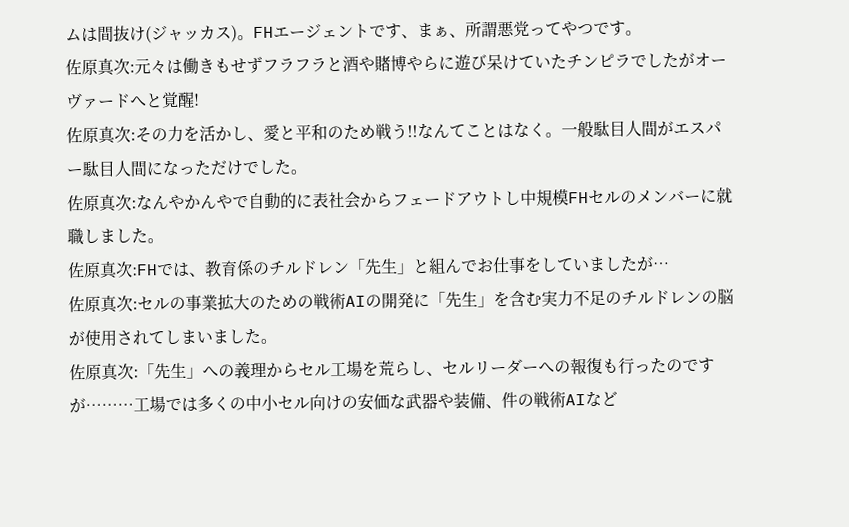ムは間抜け(ジャッカス)。FHエージェントです、まぁ、所謂悪党ってやつです。
佐原真次:元々は働きもせずフラフラと酒や賭博やらに遊び呆けていたチンピラでしたがオーヴァードへと覚醒!
佐原真次:その力を活かし、愛と平和のため戦う!!なんてことはなく。一般駄目人間がエスパー駄目人間になっただけでした。
佐原真次:なんやかんやで自動的に表社会からフェードアウトし中規模FHセルのメンバーに就職しました。
佐原真次:FHでは、教育係のチルドレン「先生」と組んでお仕事をしていましたが…
佐原真次:セルの事業拡大のための戦術AIの開発に「先生」を含む実力不足のチルドレンの脳が使用されてしまいました。
佐原真次:「先生」への義理からセル工場を荒らし、セルリーダーへの報復も行ったのですが………工場では多くの中小セル向けの安価な武器や装備、件の戦術AIなど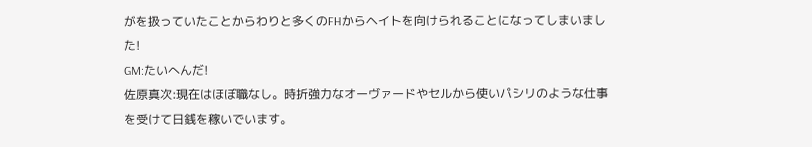がを扱っていたことからわりと多くのFHからヘイトを向けられることになってしまいました!
GM:たいへんだ!
佐原真次:現在はほぼ職なし。時折強力なオーヴァードやセルから使いパシリのような仕事を受けて日銭を稼いでいます。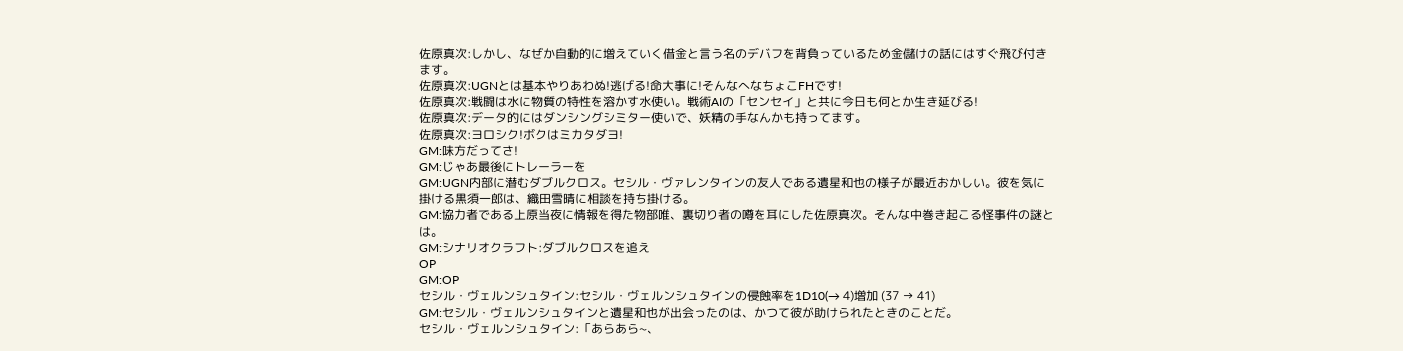佐原真次:しかし、なぜか自動的に増えていく借金と言う名のデバフを背負っているため金儲けの話にはすぐ飛び付きます。
佐原真次:UGNとは基本やりあわぬ!逃げる!命大事に!そんなへなちょこFHです!
佐原真次:戦闘は水に物質の特性を溶かす水使い。戦術AIの「センセイ」と共に今日も何とか生き延びる!
佐原真次:データ的にはダンシングシミター使いで、妖精の手なんかも持ってます。
佐原真次:ヨロシク!ボクはミカタダヨ!
GM:味方だってさ!
GM:じゃあ最後にトレーラーを
GM:UGN内部に潜むダブルクロス。セシル・ヴァレンタインの友人である遺星和也の様子が最近おかしい。彼を気に掛ける黒須一郎は、織田雪晴に相談を持ち掛ける。
GM:協力者である上原当夜に情報を得た物部唯、裏切り者の噂を耳にした佐原真次。そんな中巻き起こる怪事件の謎とは。
GM:シナリオクラフト:ダブルクロスを追え
OP
GM:OP
セシル・ヴェルンシュタイン:セシル・ヴェルンシュタインの侵蝕率を1D10(→ 4)増加 (37 → 41)
GM:セシル・ヴェルンシュタインと遺星和也が出会ったのは、かつて彼が助けられたときのことだ。
セシル・ヴェルンシュタイン:「あらあら~、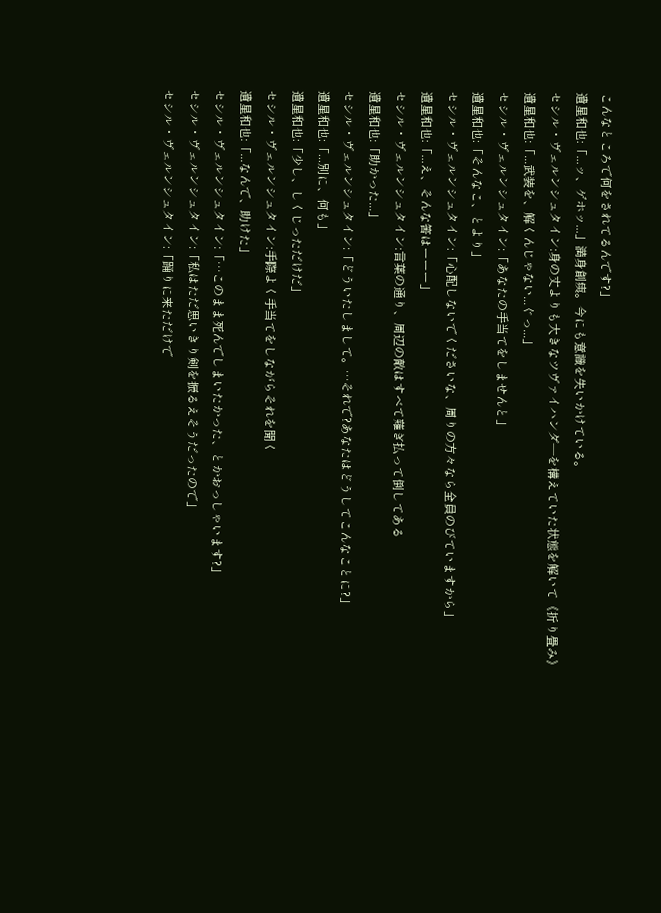こんなところで何をされてるんです?」
遺星和也:「...ッ、ゲホッ...」満身創痍。今にも意識を失いかけている。
セシル・ヴェルンシュタイン:身の丈よりも大きなツヴァイハンダ―を構えていた状態を解いて《折り畳み》
遺星和也:「...武装を、解くんじゃない...ぐっ...」
セシル・ヴェルンシュタイン:「あなたの手当てをしませんと」
遺星和也:「そんなこ、とより」
セシル・ヴェルンシュタイン:「心配しないでくださいな、周りの方々なら全員のびていますから」
遺星和也:「...え、そんな筈はーーー」
セシル・ヴェルンシュタイン:言葉の通り、周辺の敵はすべて薙ぎ払って倒してある
遺星和也:「助かった...」
セシル・ヴェルンシュタイン:「どういたしまして。…それで?あなたはどうしてこんなことに?」
遺星和也:「...別に、何も」
遺星和也:「少し、しくじっただけだ」
セシル・ヴェルンシュタイン:手際よく手当てをしながらそれを聞く
遺星和也:「...なんで、助けた」
セシル・ヴェルンシュタイン:「…このまま死んでしまいたかった、とかおっしゃいます?」
セシル・ヴェルンシュタイン:「私はただ思いきり剣を振るえそうだったので」
セシル・ヴェルンシュタイン:「踊りに来ただけで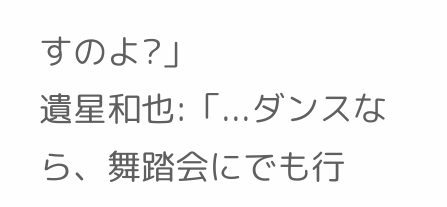すのよ?」
遺星和也:「...ダンスなら、舞踏会にでも行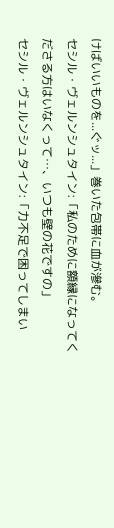けばいいものを...ぐッ...」巻いた包帯に血が滲む。
セシル・ヴェルンシュタイン:「私のために額縁になってくださる方はいなくって…、いつも壁の花ですの」
セシル・ヴェルンシュタイン:「力不足で困ってしまい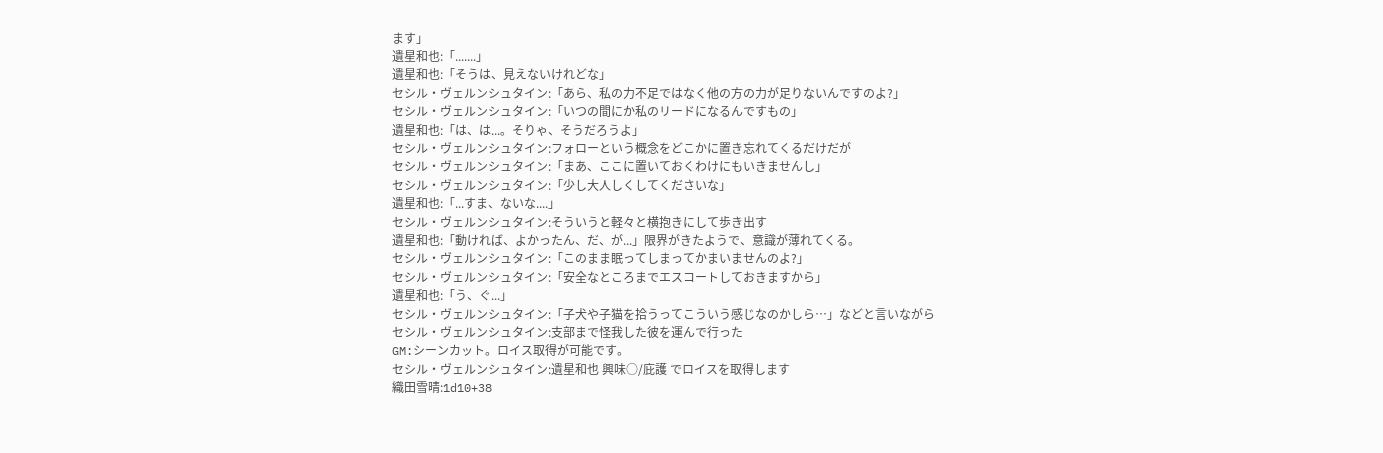ます」
遺星和也:「.......」
遺星和也:「そうは、見えないけれどな」
セシル・ヴェルンシュタイン:「あら、私の力不足ではなく他の方の力が足りないんですのよ?」
セシル・ヴェルンシュタイン:「いつの間にか私のリードになるんですもの」
遺星和也:「は、は...。そりゃ、そうだろうよ」
セシル・ヴェルンシュタイン:フォローという概念をどこかに置き忘れてくるだけだが
セシル・ヴェルンシュタイン:「まあ、ここに置いておくわけにもいきませんし」
セシル・ヴェルンシュタイン:「少し大人しくしてくださいな」
遺星和也:「...すま、ないな....」
セシル・ヴェルンシュタイン:そういうと軽々と横抱きにして歩き出す
遺星和也:「動ければ、よかったん、だ、が...」限界がきたようで、意識が薄れてくる。
セシル・ヴェルンシュタイン:「このまま眠ってしまってかまいませんのよ?」
セシル・ヴェルンシュタイン:「安全なところまでエスコートしておきますから」
遺星和也:「う、ぐ...」
セシル・ヴェルンシュタイン:「子犬や子猫を拾うってこういう感じなのかしら…」などと言いながら
セシル・ヴェルンシュタイン:支部まで怪我した彼を運んで行った
GM:シーンカット。ロイス取得が可能です。
セシル・ヴェルンシュタイン:遺星和也 興味○/庇護 でロイスを取得します
織田雪晴:1d10+38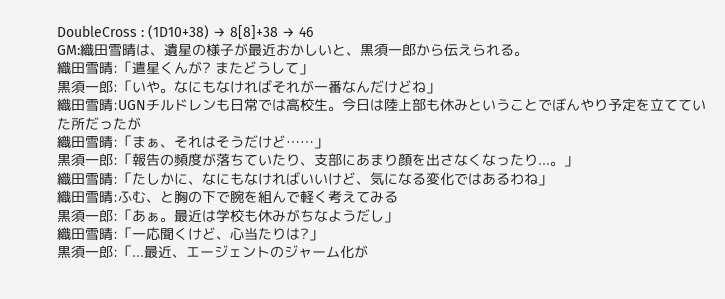DoubleCross : (1D10+38) → 8[8]+38 → 46
GM:織田雪晴は、遺星の様子が最近おかしいと、黒須一郎から伝えられる。
織田雪晴:「遣星くんが? またどうして」
黒須一郎:「いや。なにもなければそれが一番なんだけどね」
織田雪晴:UGNチルドレンも日常では高校生。今日は陸上部も休みということでぼんやり予定を立てていた所だったが
織田雪晴:「まぁ、それはそうだけど……」
黒須一郎:「報告の頻度が落ちていたり、支部にあまり顔を出さなくなったり...。」
織田雪晴:「たしかに、なにもなければいいけど、気になる変化ではあるわね」
織田雪晴:ふむ、と胸の下で腕を組んで軽く考えてみる
黒須一郎:「あぁ。最近は学校も休みがちなようだし」
織田雪晴:「一応聞くけど、心当たりは?」
黒須一郎:「...最近、エージェントのジャーム化が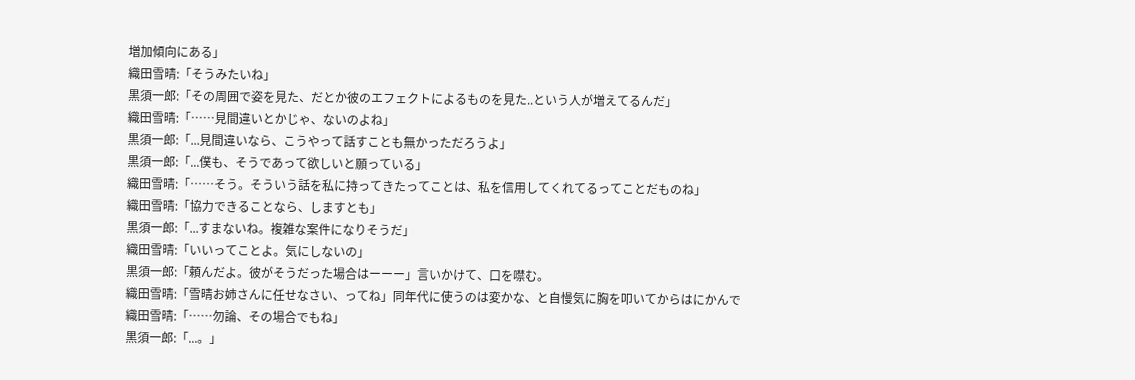増加傾向にある」
織田雪晴:「そうみたいね」
黒須一郎:「その周囲で姿を見た、だとか彼のエフェクトによるものを見た..という人が増えてるんだ」
織田雪晴:「……見間違いとかじゃ、ないのよね」
黒須一郎:「...見間違いなら、こうやって話すことも無かっただろうよ」
黒須一郎:「...僕も、そうであって欲しいと願っている」
織田雪晴:「……そう。そういう話を私に持ってきたってことは、私を信用してくれてるってことだものね」
織田雪晴:「協力できることなら、しますとも」
黒須一郎:「...すまないね。複雑な案件になりそうだ」
織田雪晴:「いいってことよ。気にしないの」
黒須一郎:「頼んだよ。彼がそうだった場合はーーー」言いかけて、口を噤む。
織田雪晴:「雪晴お姉さんに任せなさい、ってね」同年代に使うのは変かな、と自慢気に胸を叩いてからはにかんで
織田雪晴:「……勿論、その場合でもね」
黒須一郎:「...。」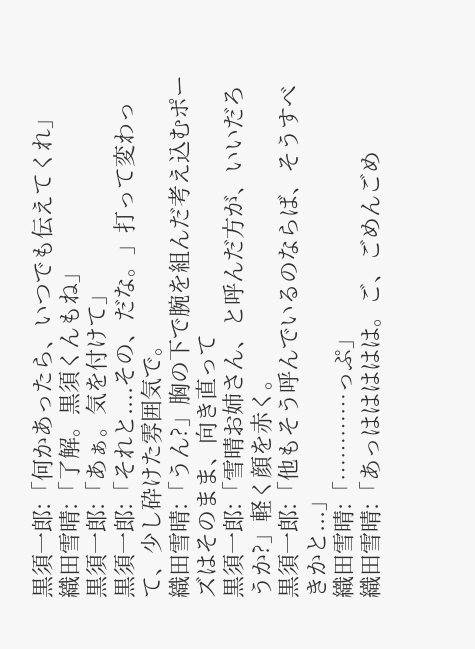黒須一郎:「何かあったら、いつでも伝えてくれ」
織田雪晴:「了解。黒須くんもね」
黒須一郎:「あぁ。気を付けて」
黒須一郎:「それと....その、だな。」打って変わって、少し砕けた雰囲気で。
織田雪晴:「うん?」胸の下で腕を組んだ考え込むポーズはそのまま、向き直って
黒須一郎:「雪晴お姉さん、と呼んだ方が、いいだろうか?」軽く顔を赤く。
黒須一郎:「他もそう呼んでいるのならば、そうすべきかと...」
織田雪晴:「…………っぷ」
織田雪晴:「あっははははは。ご、ごめんごめ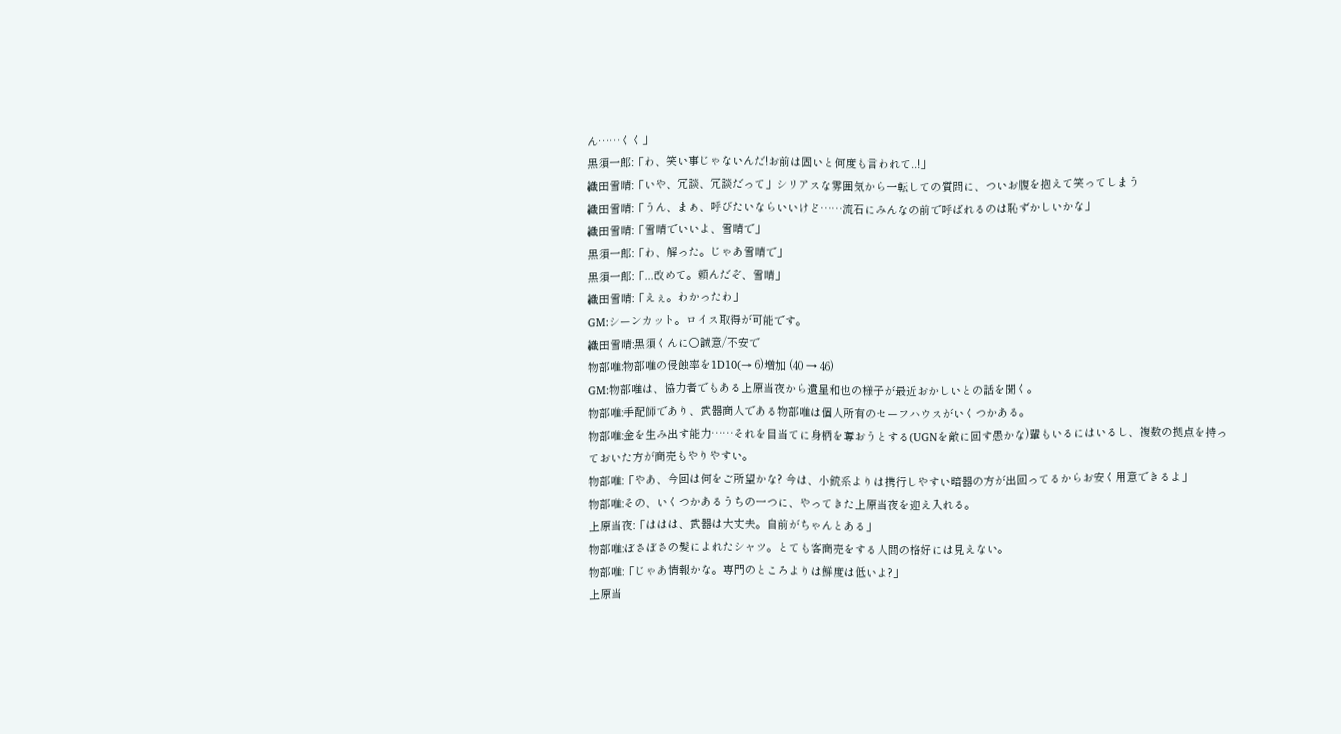ん……くく」
黒須一郎:「わ、笑い事じゃないんだ!お前は固いと何度も言われて..!」
織田雪晴:「いや、冗談、冗談だって」シリアスな雰囲気から一転しての質問に、ついお腹を抱えて笑ってしまう
織田雪晴:「うん、まぁ、呼びたいならいいけど……流石にみんなの前で呼ばれるのは恥ずかしいかな」
織田雪晴:「雪晴でいいよ、雪晴で」
黒須一郎:「わ、解った。じゃあ雪晴で」
黒須一郎:「...改めて。頼んだぞ、雪晴」
織田雪晴:「えぇ。わかったわ」
GM:シーンカット。ロイス取得が可能です。
織田雪晴:黒須くんに○誠意/不安で
物部唯:物部唯の侵蝕率を1D10(→ 6)増加 (40 → 46)
GM:物部唯は、協力者でもある上原当夜から遺星和也の様子が最近おかしいとの話を聞く。
物部唯:手配師であり、武器商人である物部唯は個人所有のセーフハウスがいくつかある。
物部唯:金を生み出す能力……それを目当てに身柄を奪おうとする(UGNを敵に回す愚かな)輩もいるにはいるし、複数の拠点を持っておいた方が商売もやりやすい。
物部唯:「やあ、今回は何をご所望かな? 今は、小銃系よりは携行しやすい暗器の方が出回ってるからお安く用意できるよ」
物部唯:その、いくつかあるうちの一つに、やってきた上原当夜を迎え入れる。
上原当夜:「ははは、武器は大丈夫。自前がちゃんとある」
物部唯:ぼさぼさの髪によれたシャツ。とても客商売をする人間の格好には見えない。
物部唯:「じゃあ情報かな。専門のところよりは鮮度は低いよ?」
上原当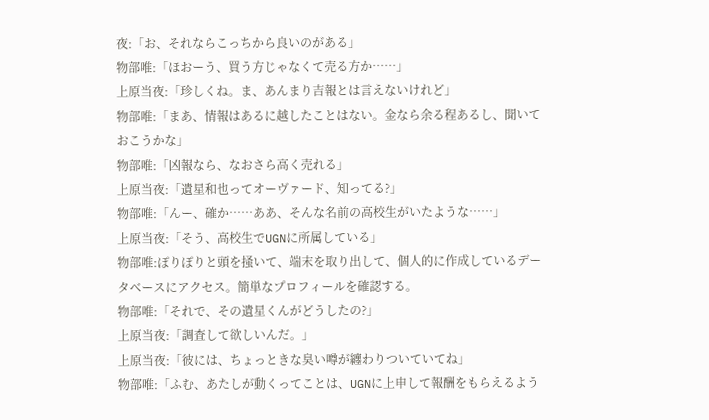夜:「お、それならこっちから良いのがある」
物部唯:「ほおーう、買う方じゃなくて売る方か……」
上原当夜:「珍しくね。ま、あんまり吉報とは言えないけれど」
物部唯:「まあ、情報はあるに越したことはない。金なら余る程あるし、聞いておこうかな」
物部唯:「凶報なら、なおさら高く売れる」
上原当夜:「遺星和也ってオーヴァード、知ってる?」
物部唯:「んー、確か……ああ、そんな名前の高校生がいたような……」
上原当夜:「そう、高校生でUGNに所属している」
物部唯:ぽりぽりと頭を掻いて、端末を取り出して、個人的に作成しているデータベースにアクセス。簡単なプロフィールを確認する。
物部唯:「それで、その遺星くんがどうしたの?」
上原当夜:「調査して欲しいんだ。」
上原当夜:「彼には、ちょっときな臭い噂が纏わりついていてね」
物部唯:「ふむ、あたしが動くってことは、UGNに上申して報酬をもらえるよう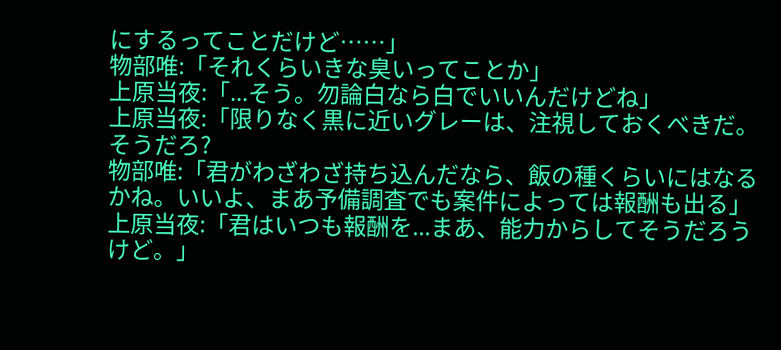にするってことだけど……」
物部唯:「それくらいきな臭いってことか」
上原当夜:「...そう。勿論白なら白でいいんだけどね」
上原当夜:「限りなく黒に近いグレーは、注視しておくべきだ。そうだろ?
物部唯:「君がわざわざ持ち込んだなら、飯の種くらいにはなるかね。いいよ、まあ予備調査でも案件によっては報酬も出る」
上原当夜:「君はいつも報酬を...まあ、能力からしてそうだろうけど。」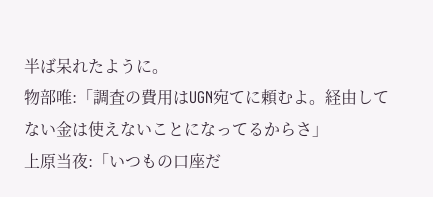半ば呆れたように。
物部唯:「調査の費用はUGN宛てに頼むよ。経由してない金は使えないことになってるからさ」
上原当夜:「いつもの口座だ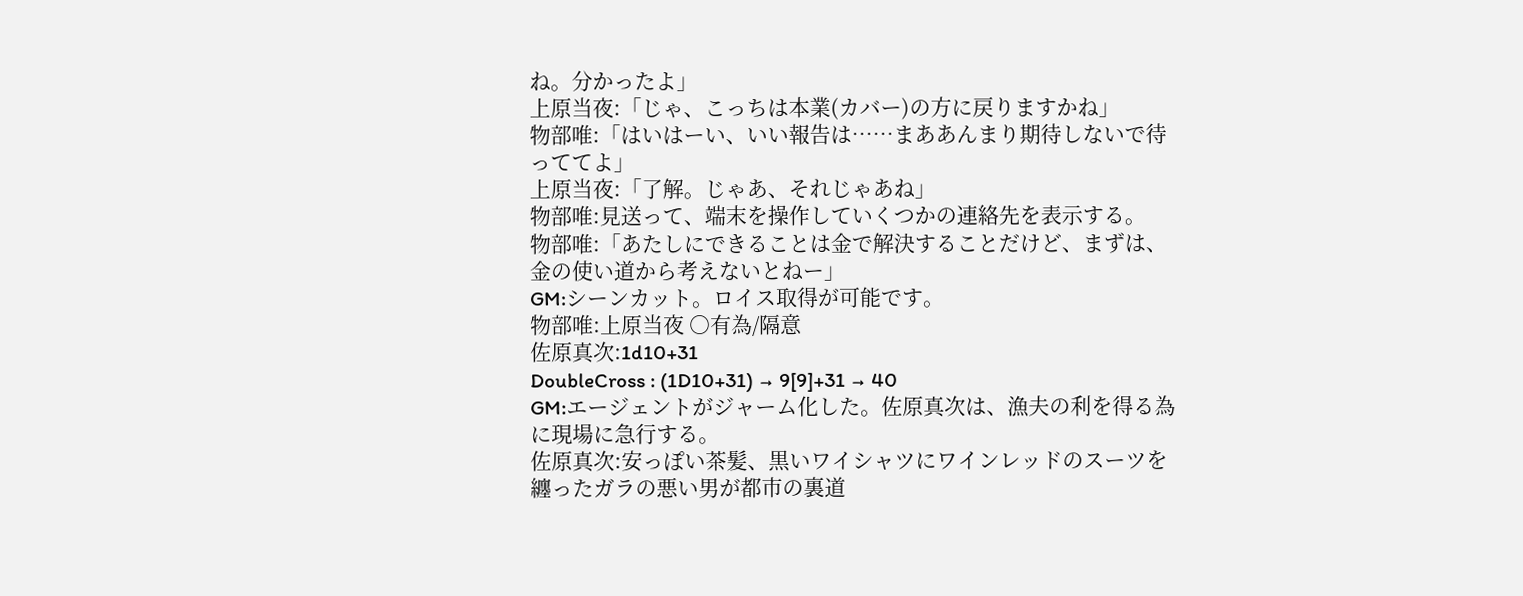ね。分かったよ」
上原当夜:「じゃ、こっちは本業(カバー)の方に戻りますかね」
物部唯:「はいはーい、いい報告は……まああんまり期待しないで待っててよ」
上原当夜:「了解。じゃあ、それじゃあね」
物部唯:見送って、端末を操作していくつかの連絡先を表示する。
物部唯:「あたしにできることは金で解決することだけど、まずは、金の使い道から考えないとねー」
GM:シーンカット。ロイス取得が可能です。
物部唯:上原当夜 ○有為/隔意
佐原真次:1d10+31
DoubleCross : (1D10+31) → 9[9]+31 → 40
GM:エージェントがジャーム化した。佐原真次は、漁夫の利を得る為に現場に急行する。
佐原真次:安っぽい茶髪、黒いワイシャツにワインレッドのスーツを纏ったガラの悪い男が都市の裏道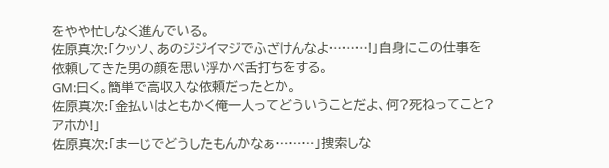をやや忙しなく進んでいる。
佐原真次:「クッソ、あのジジイマジでふざけんなよ………!」自身にこの仕事を依頼してきた男の顔を思い浮かべ舌打ちをする。
GM:曰く。簡単で高収入な依頼だったとか。
佐原真次:「金払いはともかく俺一人ってどういうことだよ、何?死ねってこと?アホか!」
佐原真次:「まーじでどうしたもんかなぁ………」捜索しな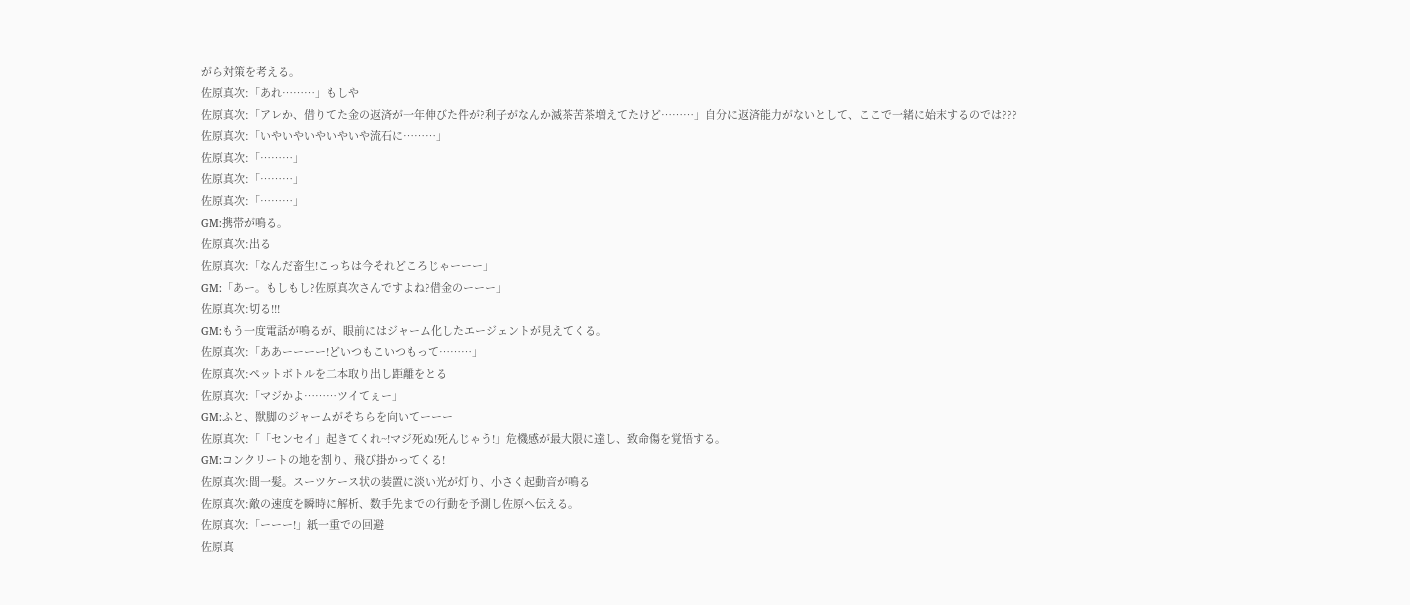がら対策を考える。
佐原真次:「あれ………」もしや
佐原真次:「アレか、借りてた金の返済が一年伸びた件が?利子がなんか滅茶苦茶増えてたけど………」自分に返済能力がないとして、ここで一緒に始末するのでは???
佐原真次:「いやいやいやいやいや流石に………」
佐原真次:「………」
佐原真次:「………」
佐原真次:「………」
GM:携帯が鳴る。
佐原真次:出る
佐原真次:「なんだ畜生!こっちは今それどころじゃーーー」
GM:「あー。もしもし?佐原真次さんですよね?借金のーーー」
佐原真次:切る!!!
GM:もう一度電話が鳴るが、眼前にはジャーム化したエージェントが見えてくる。
佐原真次:「ああーーーー!どいつもこいつもって………」
佐原真次:ペットボトルを二本取り出し距離をとる
佐原真次:「マジかよ………ツイてぇー」
GM:ふと、獣脚のジャームがそちらを向いてーーー
佐原真次:「「センセイ」起きてくれ~!マジ死ぬ!死んじゃう!」危機感が最大限に達し、致命傷を覚悟する。
GM:コンクリートの地を割り、飛び掛かってくる!
佐原真次:間一髪。スーツケース状の装置に淡い光が灯り、小さく起動音が鳴る
佐原真次:敵の速度を瞬時に解析、数手先までの行動を予測し佐原へ伝える。
佐原真次:「ーーー!」紙一重での回避
佐原真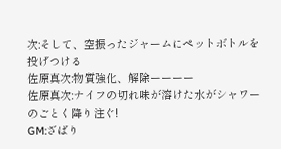次:そして、空振ったジャームにペットボトルを投げつける
佐原真次:物質強化、解除ーーーー
佐原真次:ナイフの切れ味が溶けた水がシャワーのごとく降り注ぐ!
GM:ざばり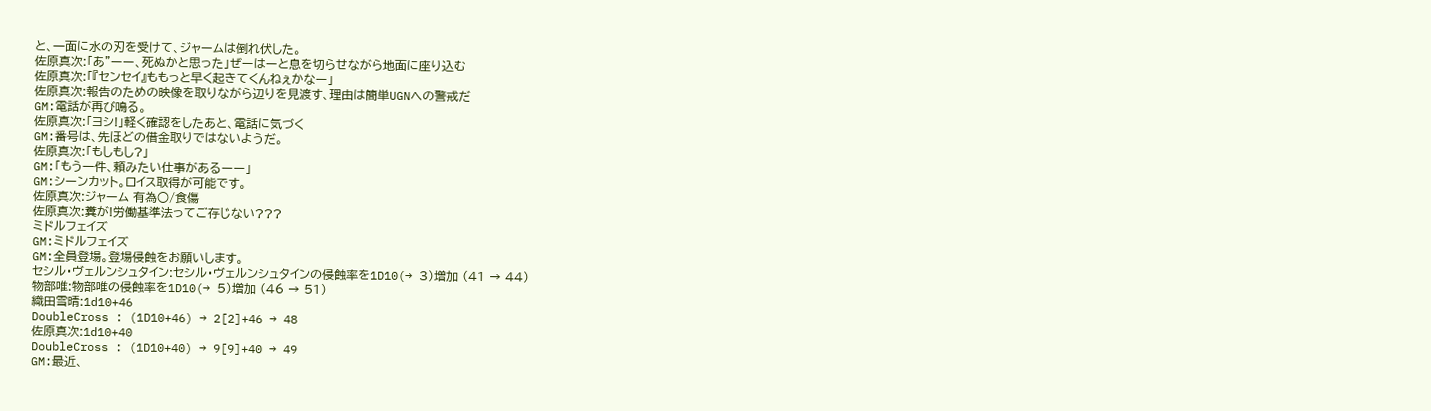と、一面に水の刃を受けて、ジャームは倒れ伏した。
佐原真次:「あ"ーー、死ぬかと思った」ぜーはーと息を切らせながら地面に座り込む
佐原真次:「『センセイ』ももっと早く起きてくんねぇかなー」
佐原真次:報告のための映像を取りながら辺りを見渡す、理由は簡単UGNへの警戒だ
GM:電話が再び鳴る。
佐原真次:「ヨシ!」軽く確認をしたあと、電話に気づく
GM:番号は、先ほどの借金取りではないようだ。
佐原真次:「もしもし?」
GM:「もう一件、頼みたい仕事があるーー」
GM:シーンカット。ロイス取得が可能です。
佐原真次:ジャーム 有為○/食傷
佐原真次:糞が!労働基準法ってご存じない???
ミドルフェイズ
GM:ミドルフェイズ
GM:全員登場。登場侵蝕をお願いします。
セシル・ヴェルンシュタイン:セシル・ヴェルンシュタインの侵蝕率を1D10(→ 3)増加 (41 → 44)
物部唯:物部唯の侵蝕率を1D10(→ 5)増加 (46 → 51)
織田雪晴:1d10+46
DoubleCross : (1D10+46) → 2[2]+46 → 48
佐原真次:1d10+40
DoubleCross : (1D10+40) → 9[9]+40 → 49
GM:最近、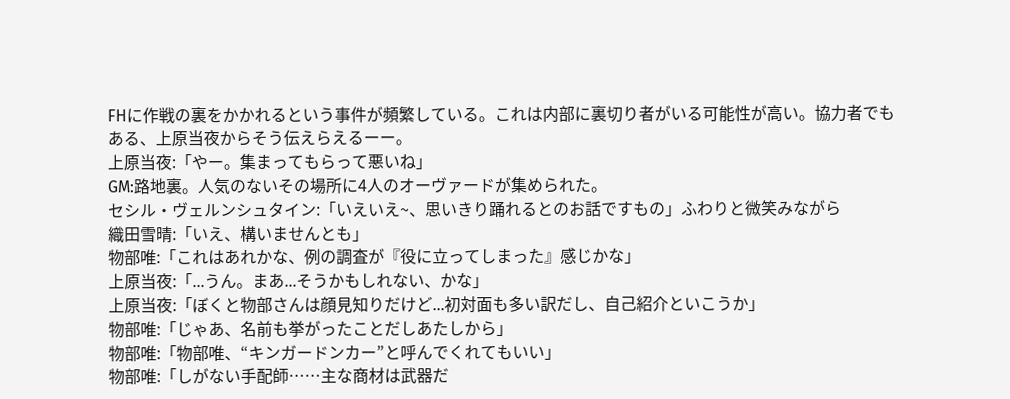FHに作戦の裏をかかれるという事件が頻繁している。これは内部に裏切り者がいる可能性が高い。協力者でもある、上原当夜からそう伝えらえるーー。
上原当夜:「やー。集まってもらって悪いね」
GM:路地裏。人気のないその場所に4人のオーヴァードが集められた。
セシル・ヴェルンシュタイン:「いえいえ~、思いきり踊れるとのお話ですもの」ふわりと微笑みながら
織田雪晴:「いえ、構いませんとも」
物部唯:「これはあれかな、例の調査が『役に立ってしまった』感じかな」
上原当夜:「...うん。まあ...そうかもしれない、かな」
上原当夜:「ぼくと物部さんは顔見知りだけど...初対面も多い訳だし、自己紹介といこうか」
物部唯:「じゃあ、名前も挙がったことだしあたしから」
物部唯:「物部唯、“キンガードンカー”と呼んでくれてもいい」
物部唯:「しがない手配師……主な商材は武器だ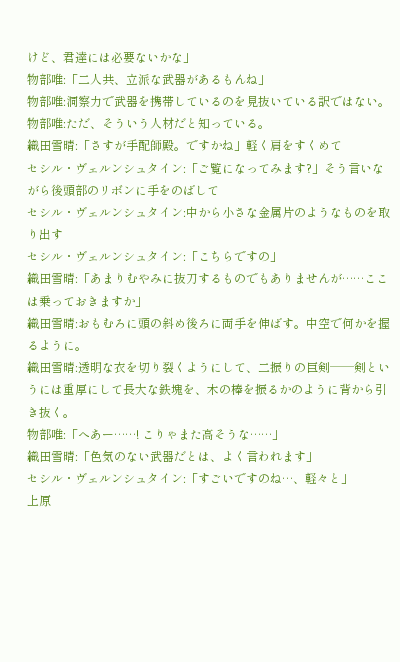けど、君達には必要ないかな」
物部唯:「二人共、立派な武器があるもんね」
物部唯:洞察力で武器を携帯しているのを見抜いている訳ではない。
物部唯:ただ、そういう人材だと知っている。
織田雪晴:「さすが手配師殿。ですかね」軽く肩をすくめて
セシル・ヴェルンシュタイン:「ご覧になってみます?」そう言いながら後頭部のリボンに手をのばして
セシル・ヴェルンシュタイン:中から小さな金属片のようなものを取り出す
セシル・ヴェルンシュタイン:「こちらですの」
織田雪晴:「あまりむやみに抜刀するものでもありませんが……ここは乗っておきますか」
織田雪晴:おもむろに頭の斜め後ろに両手を伸ばす。中空で何かを握るように。
織田雪晴:透明な衣を切り裂くようにして、二振りの巨剣──剣というには重厚にして長大な鉄塊を、木の棒を振るかのように背から引き抜く。
物部唯:「へあー……! こりゃまた高そうな……」
織田雪晴:「色気のない武器だとは、よく言われます」
セシル・ヴェルンシュタイン:「すごいですのね…、軽々と」
上原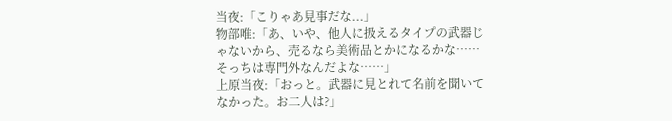当夜:「こりゃあ見事だな...」
物部唯:「あ、いや、他人に扱えるタイプの武器じゃないから、売るなら美術品とかになるかな……そっちは専門外なんだよな……」
上原当夜:「おっと。武器に見とれて名前を聞いてなかった。お二人は?」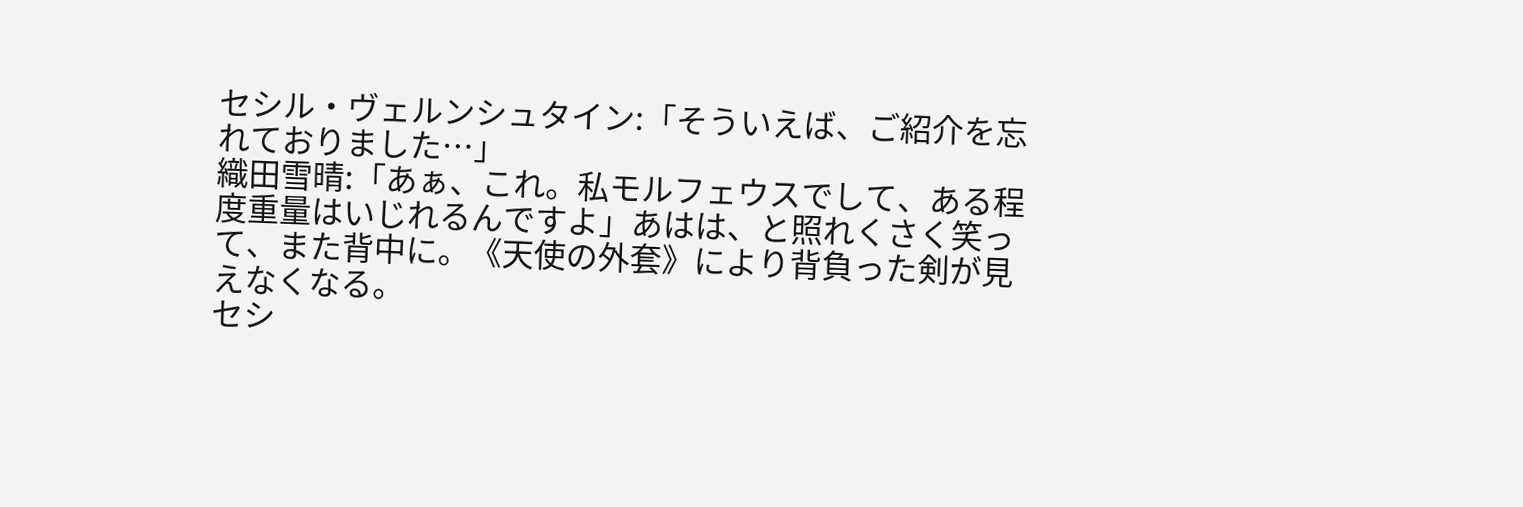セシル・ヴェルンシュタイン:「そういえば、ご紹介を忘れておりました…」
織田雪晴:「あぁ、これ。私モルフェウスでして、ある程度重量はいじれるんですよ」あはは、と照れくさく笑って、また背中に。《天使の外套》により背負った剣が見えなくなる。
セシ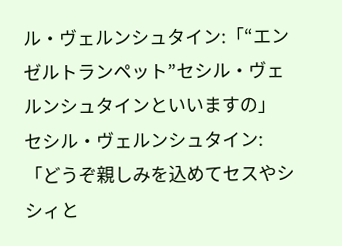ル・ヴェルンシュタイン:「“エンゼルトランペット”セシル・ヴェルンシュタインといいますの」
セシル・ヴェルンシュタイン:「どうぞ親しみを込めてセスやシシィと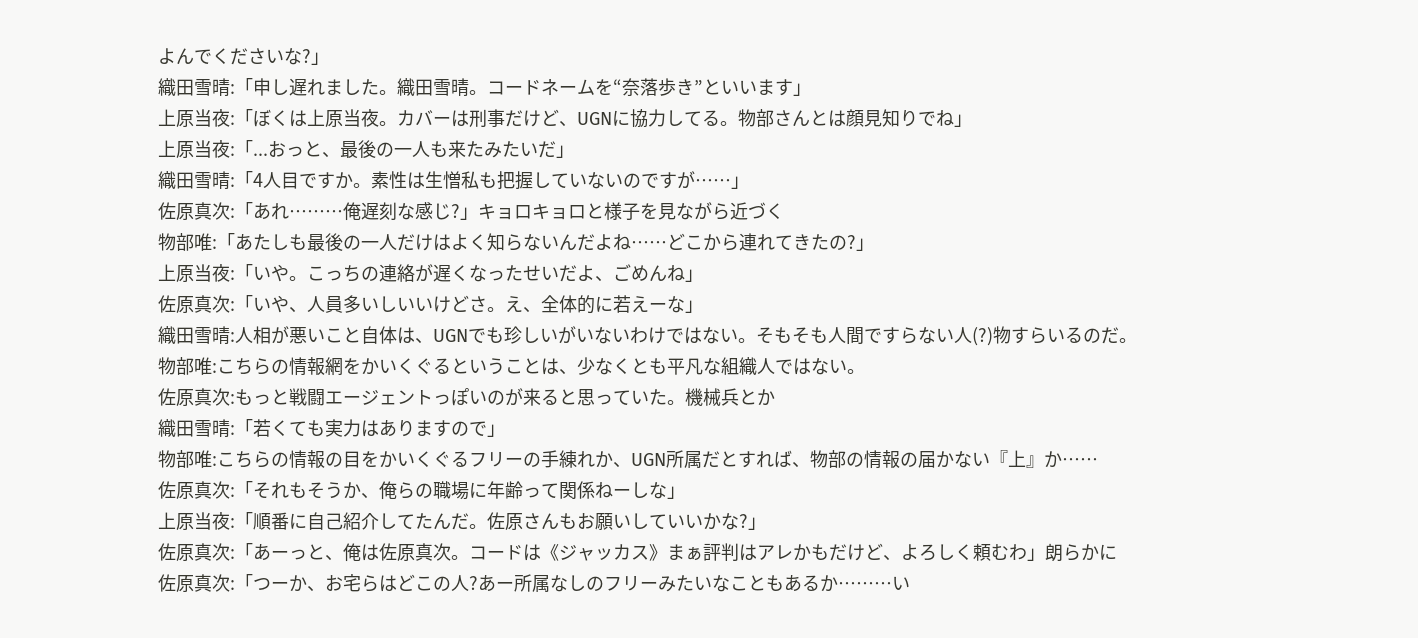よんでくださいな?」
織田雪晴:「申し遅れました。織田雪晴。コードネームを“奈落歩き”といいます」
上原当夜:「ぼくは上原当夜。カバーは刑事だけど、UGNに協力してる。物部さんとは顔見知りでね」
上原当夜:「...おっと、最後の一人も来たみたいだ」
織田雪晴:「4人目ですか。素性は生憎私も把握していないのですが……」
佐原真次:「あれ………俺遅刻な感じ?」キョロキョロと様子を見ながら近づく
物部唯:「あたしも最後の一人だけはよく知らないんだよね……どこから連れてきたの?」
上原当夜:「いや。こっちの連絡が遅くなったせいだよ、ごめんね」
佐原真次:「いや、人員多いしいいけどさ。え、全体的に若えーな」
織田雪晴:人相が悪いこと自体は、UGNでも珍しいがいないわけではない。そもそも人間ですらない人(?)物すらいるのだ。
物部唯:こちらの情報網をかいくぐるということは、少なくとも平凡な組織人ではない。
佐原真次:もっと戦闘エージェントっぽいのが来ると思っていた。機械兵とか
織田雪晴:「若くても実力はありますので」
物部唯:こちらの情報の目をかいくぐるフリーの手練れか、UGN所属だとすれば、物部の情報の届かない『上』か……
佐原真次:「それもそうか、俺らの職場に年齢って関係ねーしな」
上原当夜:「順番に自己紹介してたんだ。佐原さんもお願いしていいかな?」
佐原真次:「あーっと、俺は佐原真次。コードは《ジャッカス》まぁ評判はアレかもだけど、よろしく頼むわ」朗らかに
佐原真次:「つーか、お宅らはどこの人?あー所属なしのフリーみたいなこともあるか………い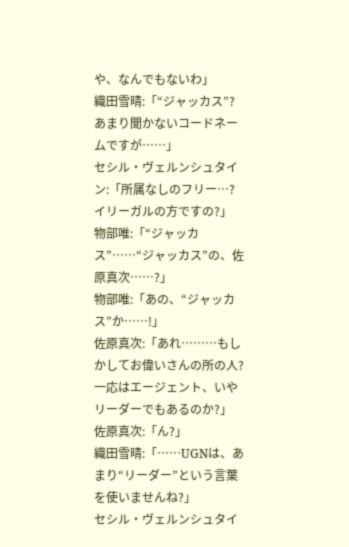や、なんでもないわ」
織田雪晴:「“ジャッカス”? あまり聞かないコードネームですが……」
セシル・ヴェルンシュタイン:「所属なしのフリー…?イリーガルの方ですの?」
物部唯:「“ジャッカス”……“ジャッカス”の、佐原真次……?」
物部唯:「あの、“ジャッカス”か……!」
佐原真次:「あれ………もしかしてお偉いさんの所の人?一応はエージェント、いやリーダーでもあるのか?」
佐原真次:「ん?」
織田雪晴:「……UGNは、あまり“リーダー”という言葉を使いませんね?」
セシル・ヴェルンシュタイ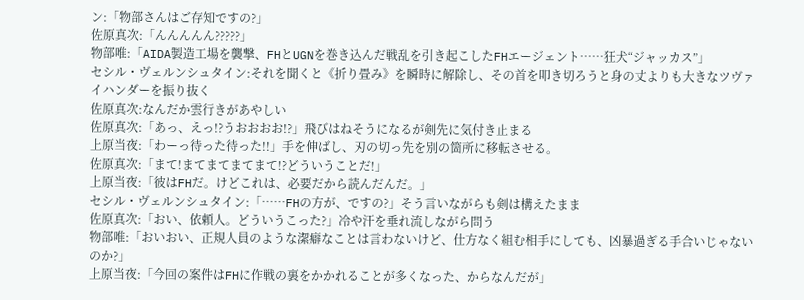ン:「物部さんはご存知ですの?」
佐原真次:「んんんんん?????」
物部唯:「AIDA製造工場を襲撃、FHとUGNを巻き込んだ戦乱を引き起こしたFHエージェント……狂犬“ジャッカス”」
セシル・ヴェルンシュタイン:それを聞くと《折り畳み》を瞬時に解除し、その首を叩き切ろうと身の丈よりも大きなツヴァイハンダーを振り抜く
佐原真次:なんだか雲行きがあやしい
佐原真次:「あっ、えっ!?うおおおお!?」飛びはねそうになるが剣先に気付き止まる
上原当夜:「わーっ待った待った!!」手を伸ばし、刃の切っ先を別の箇所に移転させる。
佐原真次:「まて!まてまてまてまて!?どういうことだ!」
上原当夜:「彼はFHだ。けどこれは、必要だから読んだんだ。」
セシル・ヴェルンシュタイン:「……FHの方が、ですの?」そう言いながらも剣は構えたまま
佐原真次:「おい、依頼人。どういうこった?」冷や汗を垂れ流しながら問う
物部唯:「おいおい、正規人員のような潔癖なことは言わないけど、仕方なく組む相手にしても、凶暴過ぎる手合いじゃないのか?」
上原当夜:「今回の案件はFHに作戦の裏をかかれることが多くなった、からなんだが」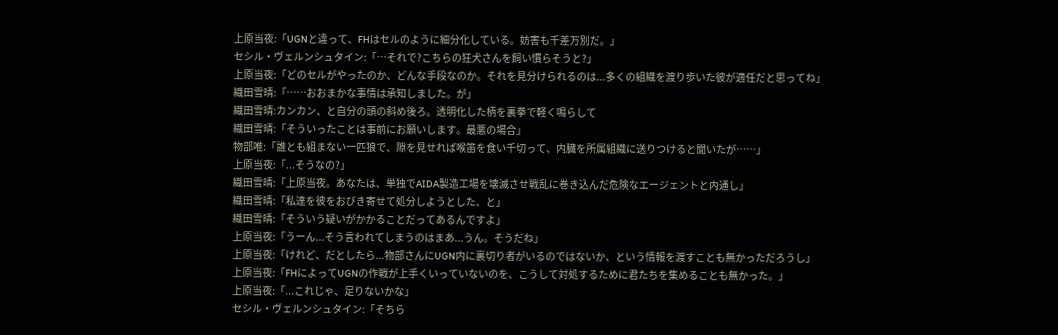上原当夜:「UGNと違って、FHはセルのように細分化している。妨害も千差万別だ。」
セシル・ヴェルンシュタイン:「…それで?こちらの狂犬さんを飼い慣らそうと?」
上原当夜:「どのセルがやったのか、どんな手段なのか。それを見分けられるのは...多くの組織を渡り歩いた彼が適任だと思ってね」
織田雪晴:「……おおまかな事情は承知しました。が」
織田雪晴:カンカン、と自分の頭の斜め後ろ。透明化した柄を裏拳で軽く鳴らして
織田雪晴:「そういったことは事前にお願いします。最悪の場合」
物部唯:「誰とも組まない一匹狼で、隙を見せれば喉笛を食い千切って、内臓を所属組織に送りつけると聞いたが……」
上原当夜:「...そうなの?」
織田雪晴:「上原当夜。あなたは、単独でAIDA製造工場を壊滅させ戦乱に巻き込んだ危険なエージェントと内通し」
織田雪晴:「私達を彼をおびき寄せて処分しようとした、と」
織田雪晴:「そういう疑いがかかることだってあるんですよ」
上原当夜:「うーん...そう言われてしまうのはまあ...うん。そうだね」
上原当夜:「けれど、だとしたら...物部さんにUGN内に裏切り者がいるのではないか、という情報を渡すことも無かっただろうし」
上原当夜:「FHによってUGNの作戦が上手くいっていないのを、こうして対処するために君たちを集めることも無かった。」
上原当夜:「...これじゃ、足りないかな」
セシル・ヴェルンシュタイン:「そちら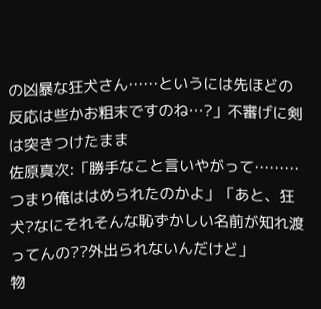の凶暴な狂犬さん……というには先ほどの反応は些かお粗末ですのね…?」不審げに剣は突きつけたまま
佐原真次:「勝手なこと言いやがって………つまり俺ははめられたのかよ」「あと、狂犬?なにそれそんな恥ずかしい名前が知れ渡ってんの??外出られないんだけど」
物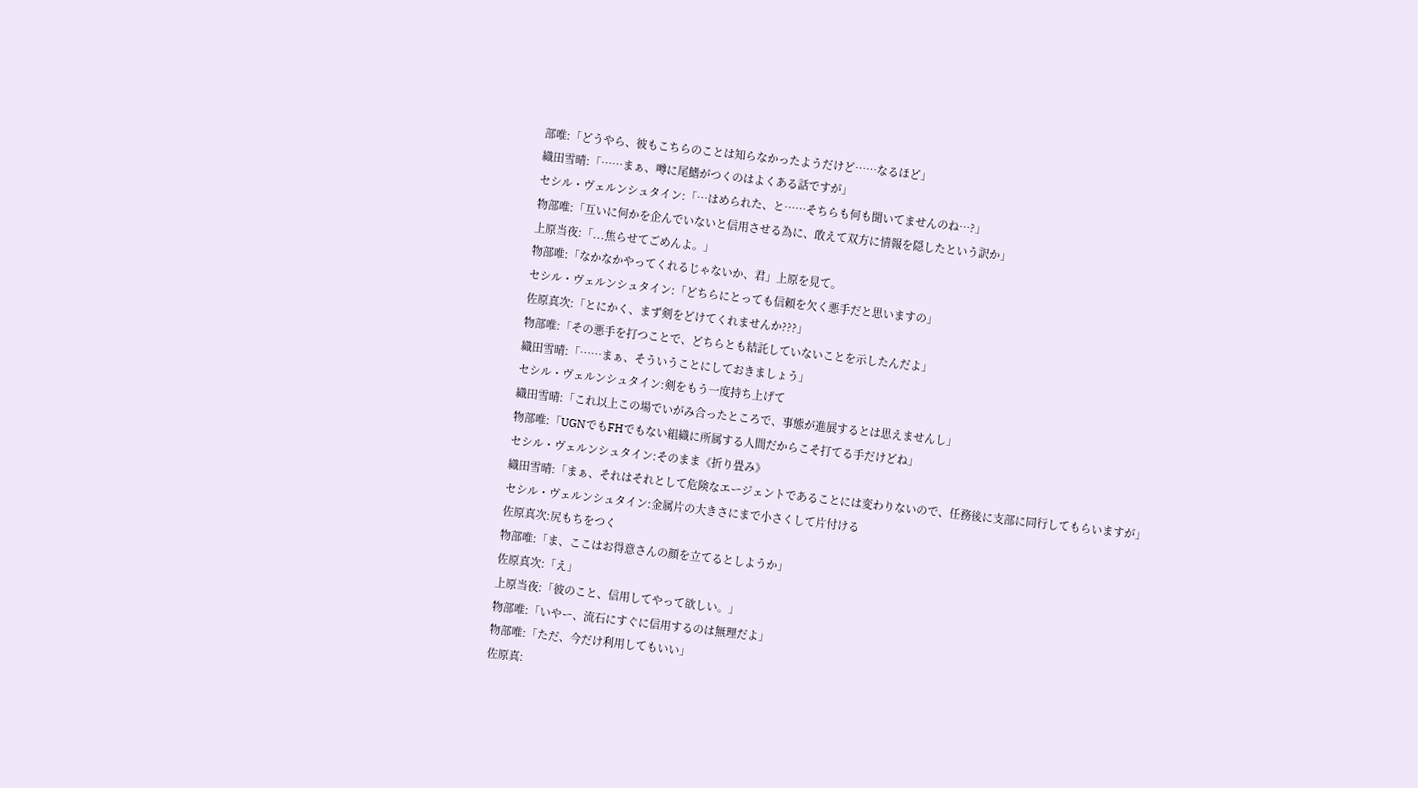部唯:「どうやら、彼もこちらのことは知らなかったようだけど……なるほど」
織田雪晴:「……まぁ、噂に尾鰭がつくのはよくある話ですが」
セシル・ヴェルンシュタイン:「…はめられた、と……そちらも何も聞いてませんのね…?」
物部唯:「互いに何かを企んでいないと信用させる為に、敢えて双方に情報を隠したという訳か」
上原当夜:「...焦らせてごめんよ。」
物部唯:「なかなかやってくれるじゃないか、君」上原を見て。
セシル・ヴェルンシュタイン:「どちらにとっても信頼を欠く悪手だと思いますの」
佐原真次:「とにかく、まず剣をどけてくれませんか???」
物部唯:「その悪手を打つことで、どちらとも結託していないことを示したんだよ」
織田雪晴:「……まぁ、そういうことにしておきましょう」
セシル・ヴェルンシュタイン:剣をもう一度持ち上げて
織田雪晴:「これ以上この場でいがみ合ったところで、事態が進展するとは思えませんし」
物部唯:「UGNでもFHでもない組織に所属する人間だからこそ打てる手だけどね」
セシル・ヴェルンシュタイン:そのまま《折り畳み》
織田雪晴:「まぁ、それはそれとして危険なエージェントであることには変わりないので、任務後に支部に同行してもらいますが」
セシル・ヴェルンシュタイン:金属片の大きさにまで小さくして片付ける
佐原真次:尻もちをつく
物部唯:「ま、ここはお得意さんの顔を立てるとしようか」
佐原真次:「え」
上原当夜:「彼のこと、信用してやって欲しい。」
物部唯:「いやー、流石にすぐに信用するのは無理だよ」
物部唯:「ただ、今だけ利用してもいい」
佐原真: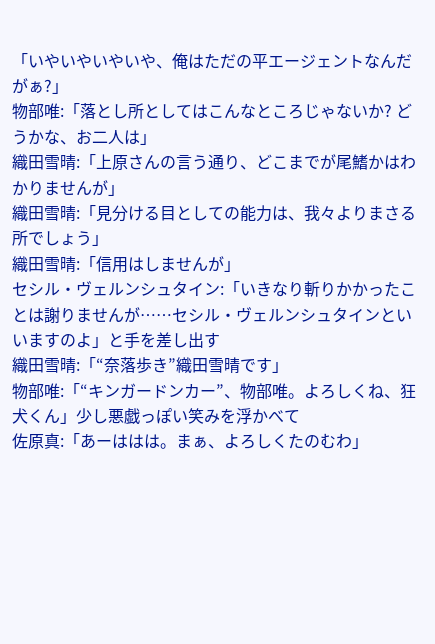「いやいやいやいや、俺はただの平エージェントなんだがぁ?」
物部唯:「落とし所としてはこんなところじゃないか? どうかな、お二人は」
織田雪晴:「上原さんの言う通り、どこまでが尾鰭かはわかりませんが」
織田雪晴:「見分ける目としての能力は、我々よりまさる所でしょう」
織田雪晴:「信用はしませんが」
セシル・ヴェルンシュタイン:「いきなり斬りかかったことは謝りませんが……セシル・ヴェルンシュタインといいますのよ」と手を差し出す
織田雪晴:「“奈落歩き”織田雪晴です」
物部唯:「“キンガードンカー”、物部唯。よろしくね、狂犬くん」少し悪戯っぽい笑みを浮かべて
佐原真:「あーははは。まぁ、よろしくたのむわ」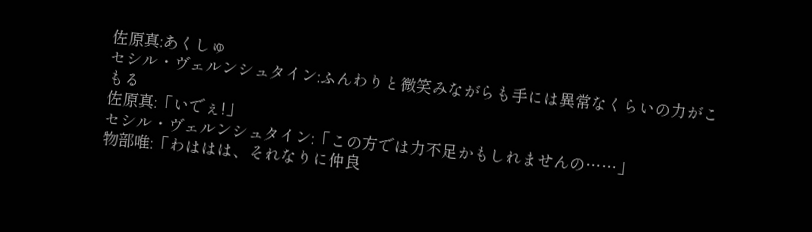佐原真:あくしゅ
セシル・ヴェルンシュタイン:ふんわりと微笑みながらも手には異常なくらいの力がこもる
佐原真:「いでぇ!」
セシル・ヴェルンシュタイン:「この方では力不足かもしれませんの……」
物部唯:「わははは、それなりに仲良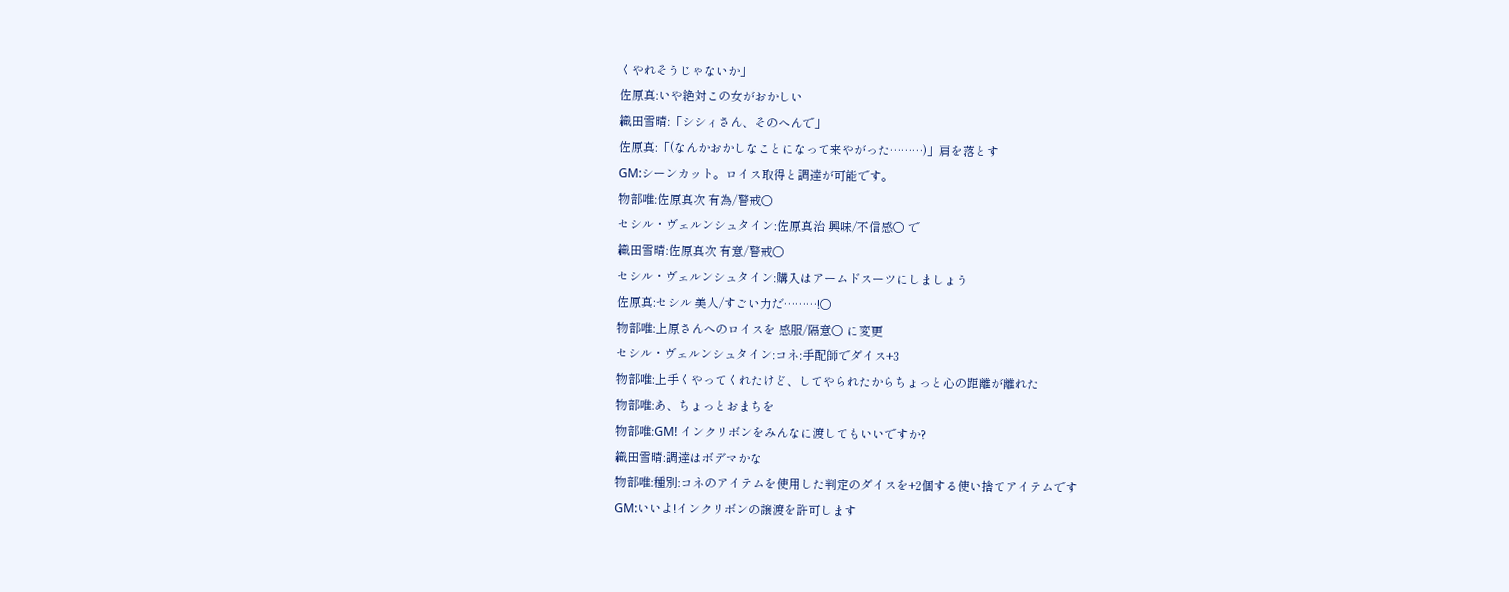くやれそうじゃないか」
佐原真:いや絶対この女がおかしい
織田雪晴:「シシィさん、そのへんで」
佐原真:「(なんかおかしなことになって来やがった………)」肩を落とす
GM:シーンカット。ロイス取得と調達が可能です。
物部唯:佐原真次 有為/警戒○
セシル・ヴェルンシュタイン:佐原真治 興味/不信感○ で
織田雪晴:佐原真次 有意/警戒○
セシル・ヴェルンシュタイン:購入はアームドスーツにしましょう
佐原真:セシル 美人/すごい力だ………!○
物部唯:上原さんへのロイスを 感服/隔意○ に変更
セシル・ヴェルンシュタイン:コネ:手配師でダイス+3
物部唯:上手くやってくれたけど、してやられたからちょっと心の距離が離れた
物部唯:あ、ちょっとおまちを
物部唯:GM! インクリボンをみんなに渡してもいいですか?
織田雪晴:調達はボデマかな
物部唯:種別:コネのアイテムを使用した判定のダイスを+2個する使い捨てアイテムです
GM:いいよ!インクリボンの譲渡を許可します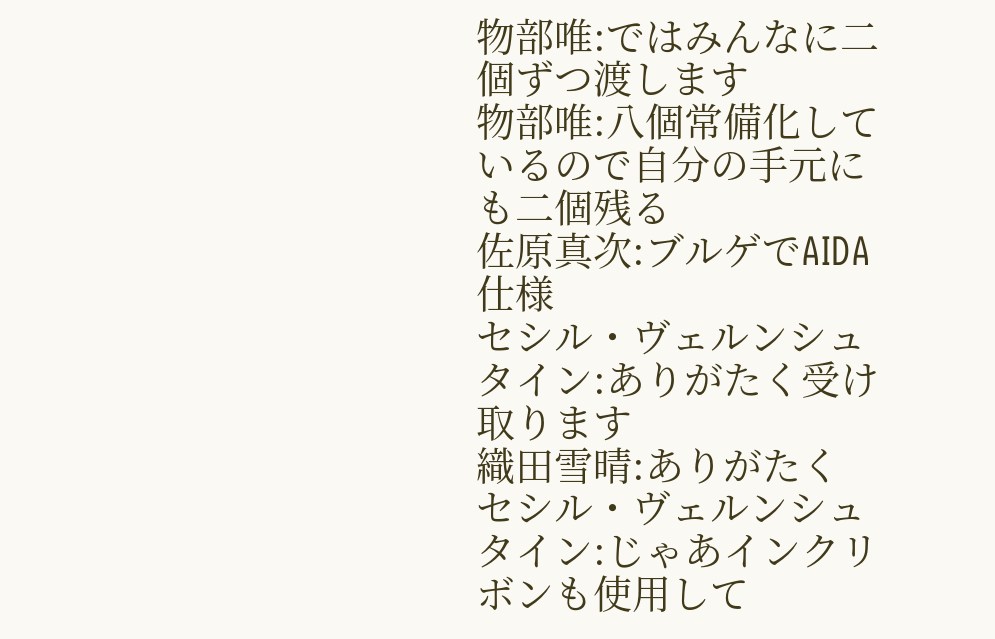物部唯:ではみんなに二個ずつ渡します
物部唯:八個常備化しているので自分の手元にも二個残る
佐原真次:ブルゲでAIDA仕様
セシル・ヴェルンシュタイン:ありがたく受け取ります
織田雪晴:ありがたく
セシル・ヴェルンシュタイン:じゃあインクリボンも使用して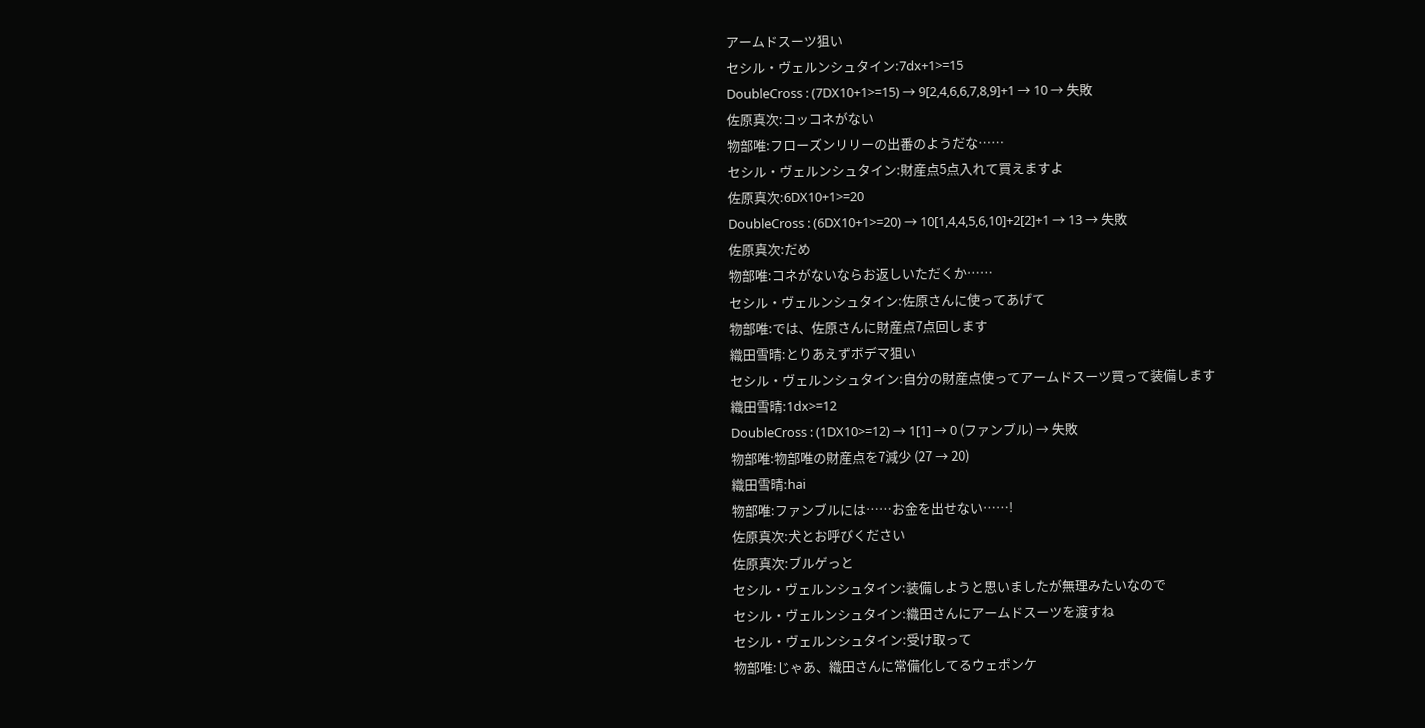アームドスーツ狙い
セシル・ヴェルンシュタイン:7dx+1>=15
DoubleCross : (7DX10+1>=15) → 9[2,4,6,6,7,8,9]+1 → 10 → 失敗
佐原真次:コッコネがない
物部唯:フローズンリリーの出番のようだな……
セシル・ヴェルンシュタイン:財産点5点入れて買えますよ
佐原真次:6DX10+1>=20
DoubleCross : (6DX10+1>=20) → 10[1,4,4,5,6,10]+2[2]+1 → 13 → 失敗
佐原真次:だめ
物部唯:コネがないならお返しいただくか……
セシル・ヴェルンシュタイン:佐原さんに使ってあげて
物部唯:では、佐原さんに財産点7点回します
織田雪晴:とりあえずボデマ狙い
セシル・ヴェルンシュタイン:自分の財産点使ってアームドスーツ買って装備します
織田雪晴:1dx>=12
DoubleCross : (1DX10>=12) → 1[1] → 0 (ファンブル) → 失敗
物部唯:物部唯の財産点を7減少 (27 → 20)
織田雪晴:hai
物部唯:ファンブルには……お金を出せない……!
佐原真次:犬とお呼びください
佐原真次:ブルゲっと
セシル・ヴェルンシュタイン:装備しようと思いましたが無理みたいなので
セシル・ヴェルンシュタイン:織田さんにアームドスーツを渡すね
セシル・ヴェルンシュタイン:受け取って
物部唯:じゃあ、織田さんに常備化してるウェポンケ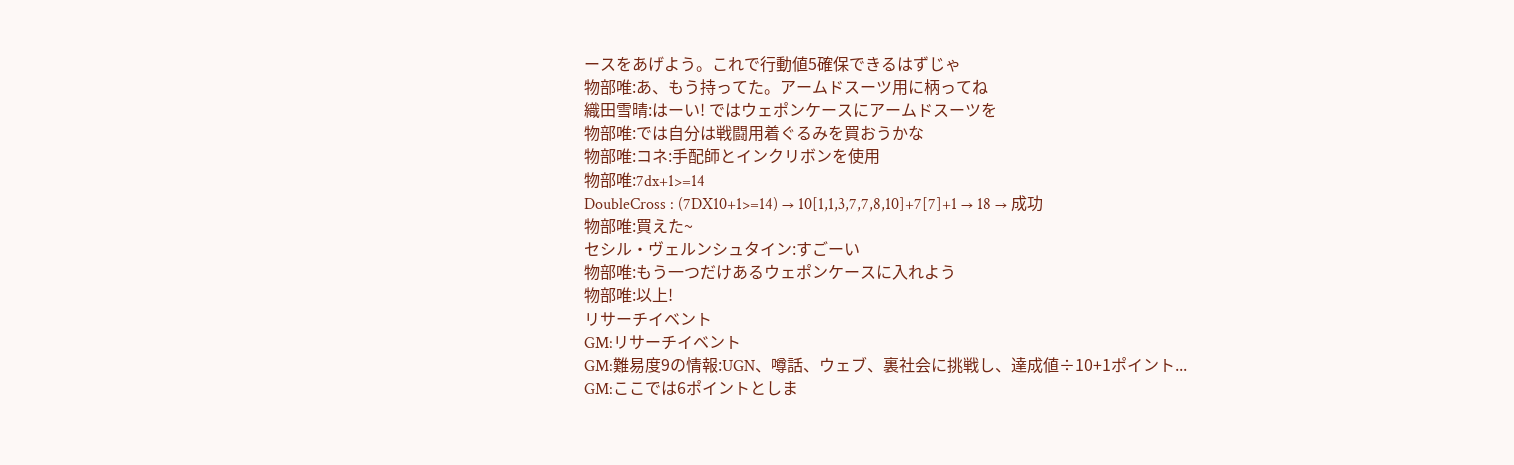ースをあげよう。これで行動値5確保できるはずじゃ
物部唯:あ、もう持ってた。アームドスーツ用に柄ってね
織田雪晴:はーい! ではウェポンケースにアームドスーツを
物部唯:では自分は戦闘用着ぐるみを買おうかな
物部唯:コネ:手配師とインクリボンを使用
物部唯:7dx+1>=14
DoubleCross : (7DX10+1>=14) → 10[1,1,3,7,7,8,10]+7[7]+1 → 18 → 成功
物部唯:買えた~
セシル・ヴェルンシュタイン:すごーい
物部唯:もう一つだけあるウェポンケースに入れよう
物部唯:以上!
リサーチイベント
GM:リサーチイベント
GM:難易度9の情報:UGN、噂話、ウェブ、裏社会に挑戦し、達成値÷10+1ポイント...
GM:ここでは6ポイントとしま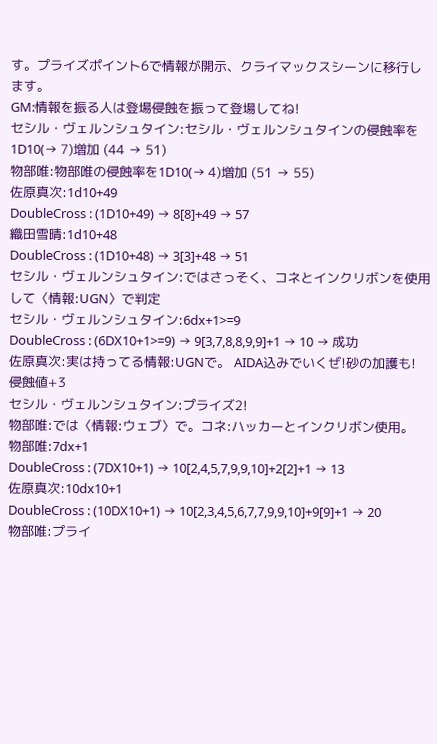す。プライズポイント6で情報が開示、クライマックスシーンに移行します。
GM:情報を振る人は登場侵蝕を振って登場してね!
セシル・ヴェルンシュタイン:セシル・ヴェルンシュタインの侵蝕率を1D10(→ 7)増加 (44 → 51)
物部唯:物部唯の侵蝕率を1D10(→ 4)増加 (51 → 55)
佐原真次:1d10+49
DoubleCross : (1D10+49) → 8[8]+49 → 57
織田雪晴:1d10+48
DoubleCross : (1D10+48) → 3[3]+48 → 51
セシル・ヴェルンシュタイン:ではさっそく、コネとインクリボンを使用して〈情報:UGN〉で判定
セシル・ヴェルンシュタイン:6dx+1>=9
DoubleCross : (6DX10+1>=9) → 9[3,7,8,8,9,9]+1 → 10 → 成功
佐原真次:実は持ってる情報:UGNで。 AIDA込みでいくぜ!砂の加護も! 侵蝕値+3
セシル・ヴェルンシュタイン:プライズ2!
物部唯:では〈情報:ウェブ〉で。コネ:ハッカーとインクリボン使用。
物部唯:7dx+1
DoubleCross : (7DX10+1) → 10[2,4,5,7,9,9,10]+2[2]+1 → 13
佐原真次:10dx10+1
DoubleCross : (10DX10+1) → 10[2,3,4,5,6,7,7,9,9,10]+9[9]+1 → 20
物部唯:プライ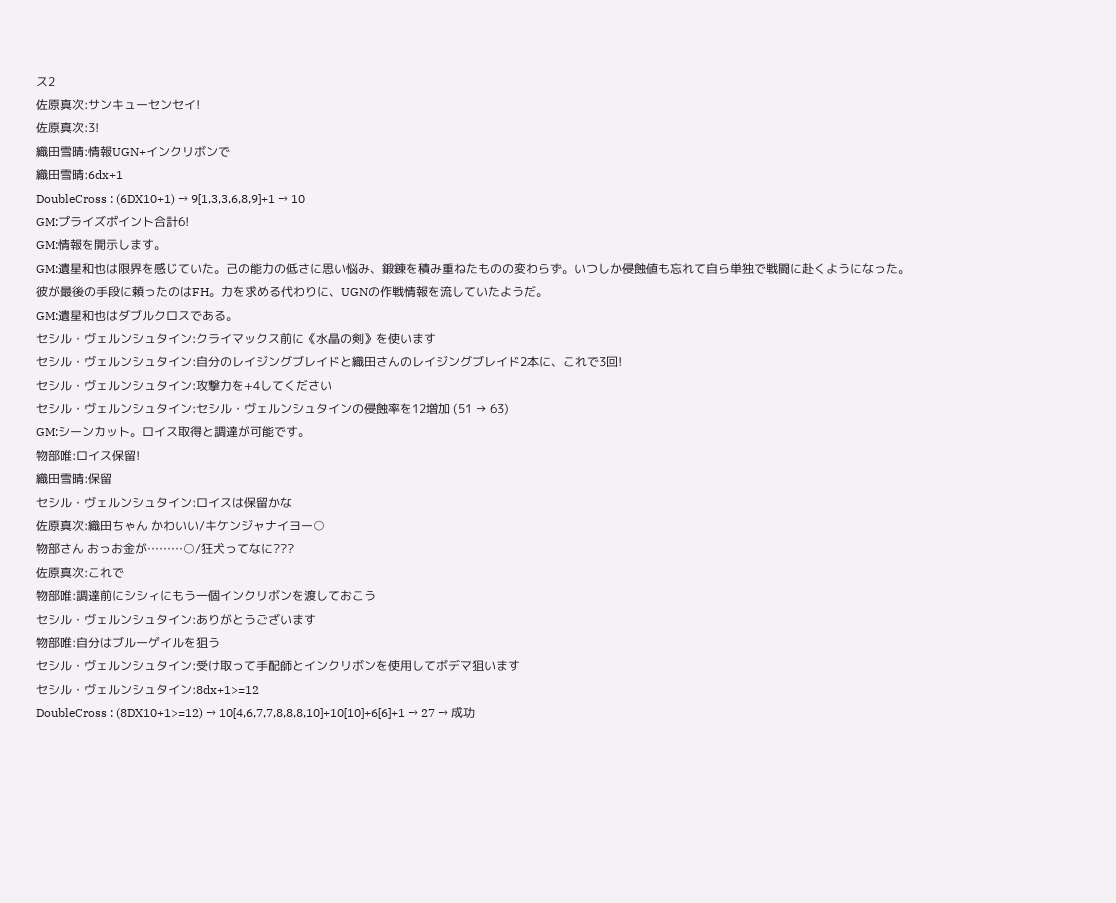ス2
佐原真次:サンキューセンセイ!
佐原真次:3!
織田雪晴:情報UGN+インクリボンで
織田雪晴:6dx+1
DoubleCross : (6DX10+1) → 9[1,3,3,6,8,9]+1 → 10
GM:プライズポイント合計6!
GM:情報を開示します。
GM:遺星和也は限界を感じていた。己の能力の低さに思い悩み、鍛錬を積み重ねたものの変わらず。いつしか侵蝕値も忘れて自ら単独で戦闘に赴くようになった。彼が最後の手段に頼ったのはFH。力を求める代わりに、UGNの作戦情報を流していたようだ。
GM:遺星和也はダブルクロスである。
セシル・ヴェルンシュタイン:クライマックス前に《水晶の剣》を使います
セシル・ヴェルンシュタイン:自分のレイジングブレイドと織田さんのレイジングブレイド2本に、これで3回!
セシル・ヴェルンシュタイン:攻撃力を+4してください
セシル・ヴェルンシュタイン:セシル・ヴェルンシュタインの侵蝕率を12増加 (51 → 63)
GM:シーンカット。ロイス取得と調達が可能です。
物部唯:ロイス保留!
織田雪晴:保留
セシル・ヴェルンシュタイン:ロイスは保留かな
佐原真次:織田ちゃん かわいい/キケンジャナイヨー○
物部さん おっお金が………○/狂犬ってなに???
佐原真次:これで
物部唯:調達前にシシィにもう一個インクリボンを渡しておこう
セシル・ヴェルンシュタイン:ありがとうございます
物部唯:自分はブルーゲイルを狙う
セシル・ヴェルンシュタイン:受け取って手配師とインクリボンを使用してボデマ狙います
セシル・ヴェルンシュタイン:8dx+1>=12
DoubleCross : (8DX10+1>=12) → 10[4,6,7,7,8,8,8,10]+10[10]+6[6]+1 → 27 → 成功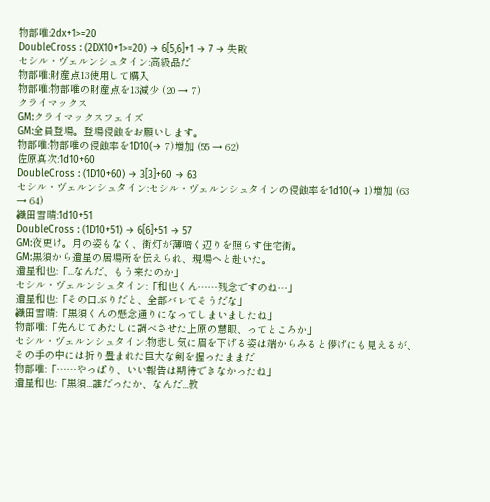物部唯:2dx+1>=20
DoubleCross : (2DX10+1>=20) → 6[5,6]+1 → 7 → 失敗
セシル・ヴェルンシュタイン:高級品だ
物部唯:財産点13使用して購入
物部唯:物部唯の財産点を13減少 (20 → 7)
クライマックス
GM:クライマックスフェイズ
GM:全員登場。登場侵蝕をお願いします。
物部唯:物部唯の侵蝕率を1D10(→ 7)増加 (55 → 62)
佐原真次:1d10+60
DoubleCross : (1D10+60) → 3[3]+60 → 63
セシル・ヴェルンシュタイン:セシル・ヴェルンシュタインの侵蝕率を1d10(→ 1)増加 (63 → 64)
織田雪晴:1d10+51
DoubleCross : (1D10+51) → 6[6]+51 → 57
GM:夜更け。月の姿もなく、街灯が薄暗く辺りを照らす住宅街。
GM:黒須から遺星の居場所を伝えられ、現場へと赴いた。
遺星和也:「...なんだ、もう来たのか」
セシル・ヴェルンシュタイン:「和也くん……残念ですのね…」
遺星和也:「その口ぶりだと、全部バレてそうだな」
織田雪晴:「黒須くんの懸念通りになってしまいましたね」
物部唯:「先んじてあたしに調べさせた上原の慧眼、ってところか」
セシル・ヴェルンシュタイン:物悲し気に眉を下げる姿は端からみると儚げにも見えるが、その手の中には折り畳まれた巨大な剣を握ったままだ
物部唯:「……やっぱり、いい報告は期待できなかったね」
遺星和也:「黒須...誰だったか、なんだ...教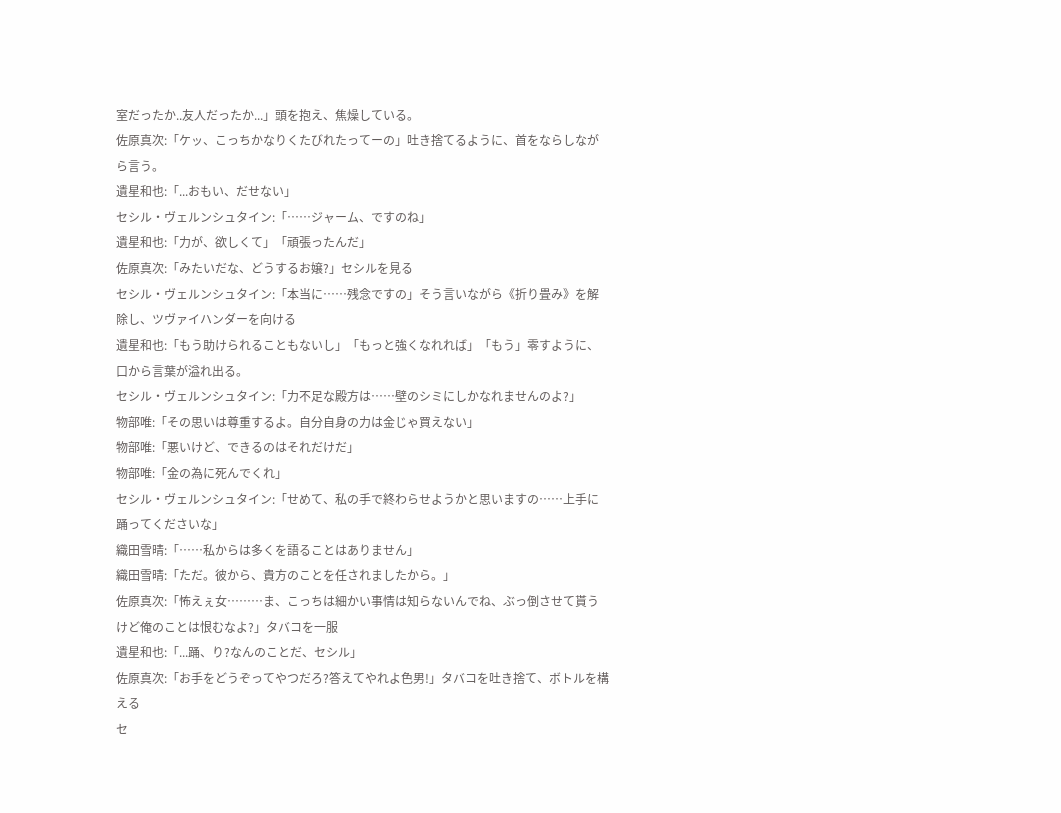室だったか..友人だったか...」頭を抱え、焦燥している。
佐原真次:「ケッ、こっちかなりくたびれたってーの」吐き捨てるように、首をならしながら言う。
遺星和也:「...おもい、だせない」
セシル・ヴェルンシュタイン:「……ジャーム、ですのね」
遺星和也:「力が、欲しくて」「頑張ったんだ」
佐原真次:「みたいだな、どうするお嬢?」セシルを見る
セシル・ヴェルンシュタイン:「本当に……残念ですの」そう言いながら《折り畳み》を解除し、ツヴァイハンダーを向ける
遺星和也:「もう助けられることもないし」「もっと強くなれれば」「もう」零すように、口から言葉が溢れ出る。
セシル・ヴェルンシュタイン:「力不足な殿方は……壁のシミにしかなれませんのよ?」
物部唯:「その思いは尊重するよ。自分自身の力は金じゃ買えない」
物部唯:「悪いけど、できるのはそれだけだ」
物部唯:「金の為に死んでくれ」
セシル・ヴェルンシュタイン:「せめて、私の手で終わらせようかと思いますの……上手に踊ってくださいな」
織田雪晴:「……私からは多くを語ることはありません」
織田雪晴:「ただ。彼から、貴方のことを任されましたから。」
佐原真次:「怖えぇ女………ま、こっちは細かい事情は知らないんでね、ぶっ倒させて貰うけど俺のことは恨むなよ?」タバコを一服
遺星和也:「...踊、り?なんのことだ、セシル」
佐原真次:「お手をどうぞってやつだろ?答えてやれよ色男!」タバコを吐き捨て、ボトルを構える
セ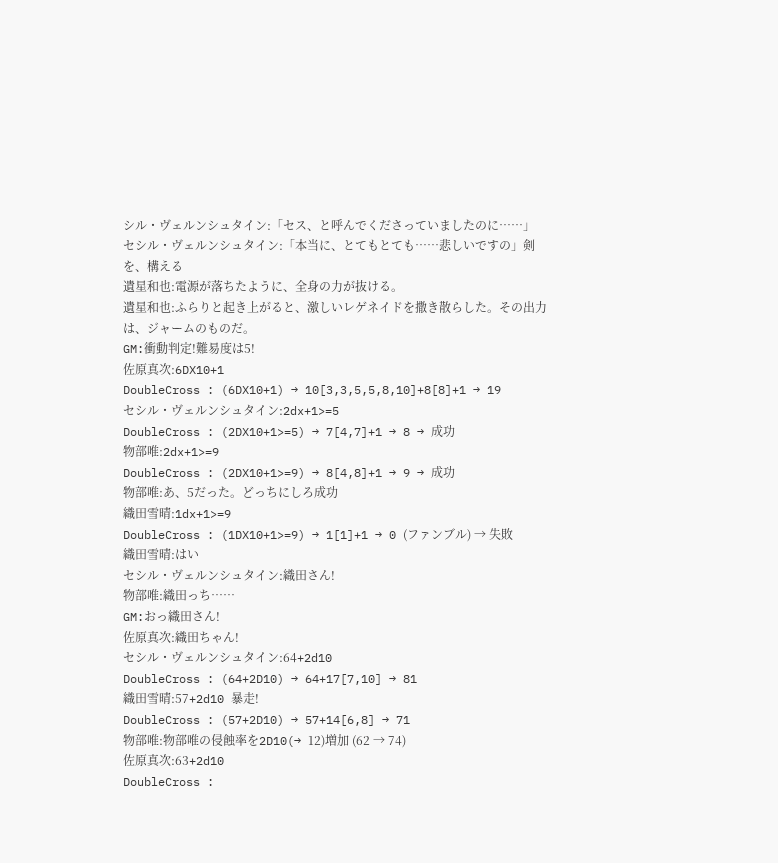シル・ヴェルンシュタイン:「セス、と呼んでくださっていましたのに……」
セシル・ヴェルンシュタイン:「本当に、とてもとても……悲しいですの」剣を、構える
遺星和也:電源が落ちたように、全身の力が抜ける。
遺星和也:ふらりと起き上がると、激しいレゲネイドを撒き散らした。その出力は、ジャームのものだ。
GM:衝動判定!難易度は5!
佐原真次:6DX10+1
DoubleCross : (6DX10+1) → 10[3,3,5,5,8,10]+8[8]+1 → 19
セシル・ヴェルンシュタイン:2dx+1>=5
DoubleCross : (2DX10+1>=5) → 7[4,7]+1 → 8 → 成功
物部唯:2dx+1>=9
DoubleCross : (2DX10+1>=9) → 8[4,8]+1 → 9 → 成功
物部唯:あ、5だった。どっちにしろ成功
織田雪晴:1dx+1>=9
DoubleCross : (1DX10+1>=9) → 1[1]+1 → 0 (ファンブル) → 失敗
織田雪晴:はい
セシル・ヴェルンシュタイン:織田さん!
物部唯:織田っち……
GM:おっ織田さん!
佐原真次:織田ちゃん!
セシル・ヴェルンシュタイン:64+2d10
DoubleCross : (64+2D10) → 64+17[7,10] → 81
織田雪晴:57+2d10 暴走!
DoubleCross : (57+2D10) → 57+14[6,8] → 71
物部唯:物部唯の侵蝕率を2D10(→ 12)増加 (62 → 74)
佐原真次:63+2d10
DoubleCross :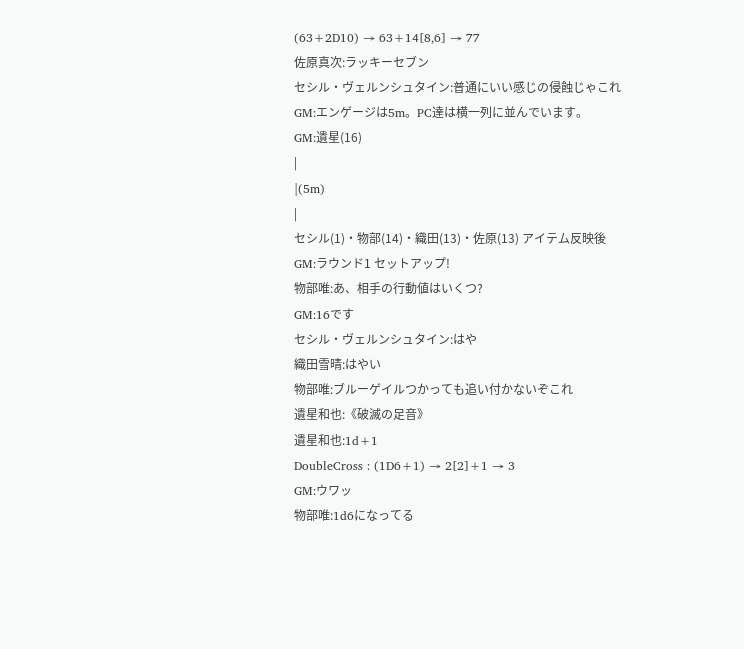(63+2D10) → 63+14[8,6] → 77
佐原真次:ラッキーセブン
セシル・ヴェルンシュタイン:普通にいい感じの侵蝕じゃこれ
GM:エンゲージは5m。PC達は横一列に並んでいます。
GM:遺星(16)
|
|(5m)
|
セシル(1)・物部(14)・織田(13)・佐原(13) アイテム反映後
GM:ラウンド1 セットアップ!
物部唯:あ、相手の行動値はいくつ?
GM:16です
セシル・ヴェルンシュタイン:はや
織田雪晴:はやい
物部唯:ブルーゲイルつかっても追い付かないぞこれ
遺星和也:《破滅の足音》
遺星和也:1d+1
DoubleCross : (1D6+1) → 2[2]+1 → 3
GM:ウワッ
物部唯:1d6になってる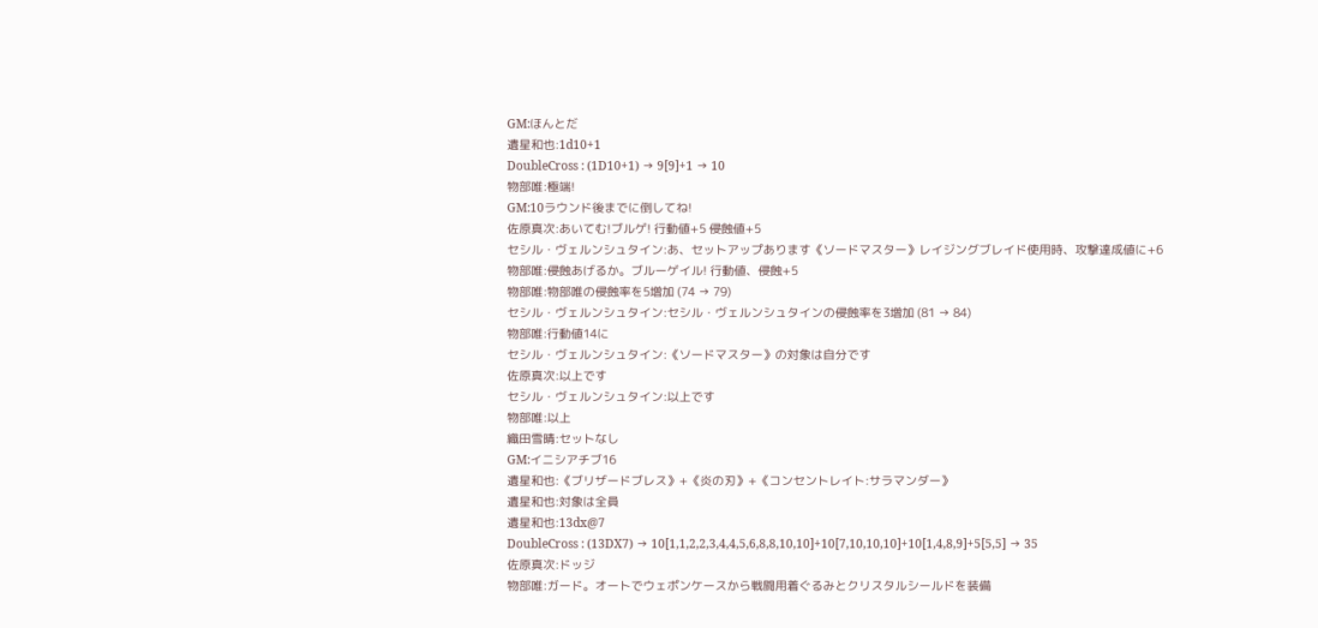GM:ほんとだ
遺星和也:1d10+1
DoubleCross : (1D10+1) → 9[9]+1 → 10
物部唯:極端!
GM:10ラウンド後までに倒してね!
佐原真次:あいてむ!ブルゲ! 行動値+5 侵蝕値+5
セシル・ヴェルンシュタイン:あ、セットアップあります《ソードマスター》レイジングブレイド使用時、攻撃達成値に+6
物部唯:侵蝕あげるか。ブルーゲイル! 行動値、侵蝕+5
物部唯:物部唯の侵蝕率を5増加 (74 → 79)
セシル・ヴェルンシュタイン:セシル・ヴェルンシュタインの侵蝕率を3増加 (81 → 84)
物部唯:行動値14に
セシル・ヴェルンシュタイン:《ソードマスター》の対象は自分です
佐原真次:以上です
セシル・ヴェルンシュタイン:以上です
物部唯:以上
織田雪晴:セットなし
GM:イニシアチブ16
遺星和也:《ブリザードブレス》+《炎の刃》+《コンセントレイト:サラマンダー》
遺星和也:対象は全員
遺星和也:13dx@7
DoubleCross : (13DX7) → 10[1,1,2,2,3,4,4,5,6,8,8,10,10]+10[7,10,10,10]+10[1,4,8,9]+5[5,5] → 35
佐原真次:ドッジ
物部唯:ガード。オートでウェポンケースから戦闘用着ぐるみとクリスタルシールドを装備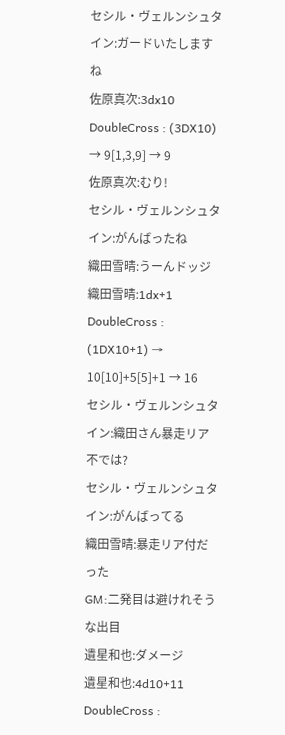セシル・ヴェルンシュタイン:ガードいたしますね
佐原真次:3dx10
DoubleCross : (3DX10) → 9[1,3,9] → 9
佐原真次:むり!
セシル・ヴェルンシュタイン:がんばったね
織田雪晴:うーんドッジ
織田雪晴:1dx+1
DoubleCross : (1DX10+1) → 10[10]+5[5]+1 → 16
セシル・ヴェルンシュタイン:織田さん暴走リア不では?
セシル・ヴェルンシュタイン:がんばってる
織田雪晴:暴走リア付だった
GM:二発目は避けれそうな出目
遺星和也:ダメージ
遺星和也:4d10+11
DoubleCross :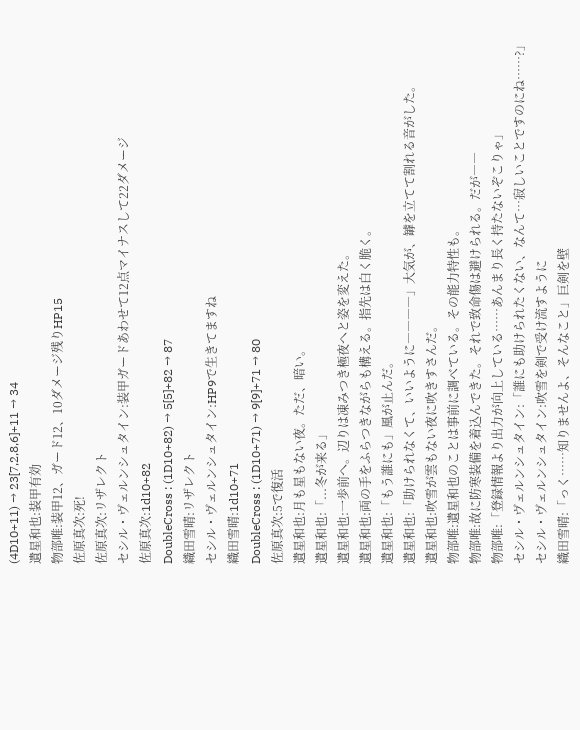(4D10+11) → 23[7,2,8,6]+11 → 34
遺星和也:装甲有効
物部唯:装甲12、ガード12、10ダメージ残りHP15
佐原真次:死!
佐原真次:リザレクト
セシル・ヴェルンシュタイン:装甲ガードあわせて12点マイナスして22ダメージ
佐原真次:1d10+82
DoubleCross : (1D10+82) → 5[5]+82 → 87
織田雪晴:リザレクト
セシル・ヴェルンシュタイン:HP9で生きてますね
織田雪晴:1d10+71
DoubleCross : (1D10+71) → 9[9]+71 → 80
佐原真次:5で復活
遺星和也:月も星もない夜。ただ、暗い。
遺星和也:「...冬が来る」
遺星和也:一歩前へ。辺りは凍みつき極夜へと姿を変えた。
遺星和也:両の手をふらつきながらも構える。指先は白く脆く。
遺星和也:「もう誰にも」風が止んだ。
遺星和也:「助けられなくて、いいように――――」大気が、罅を立てて割れる音がした。
遺星和也:吹雪が雲もない夜に吹きすさんだ。
物部唯:遺星和也のことは事前に調べている。その能力特性も。
物部唯:故に防寒装備を着込んできた。それで致命傷は避けられる。だが――
物部唯:「登録情報より出力が向上している……あんまり長く持たないぞこりゃ」
セシル・ヴェルンシュタイン:「誰にも助けられたくない、なんて…寂しいことですのにね……?」
セシル・ヴェルンシュタイン:吹雪を剣で受け流すように
織田雪晴:「っく……知りませんよ、そんなこと」巨剣を壁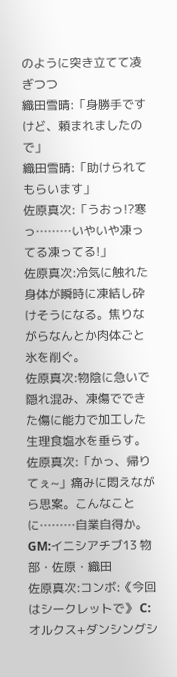のように突き立てて凌ぎつつ
織田雪晴:「身勝手ですけど、頼まれましたので」
織田雪晴:「助けられてもらいます」
佐原真次:「うおっ!?寒っ………いやいや凍ってる凍ってる!」
佐原真次:冷気に触れた身体が瞬時に凍結し砕けそうになる。焦りながらなんとか肉体ごと氷を削ぐ。
佐原真次:物陰に急いで隠れ混み、凍傷でできた傷に能力で加工した生理食塩水を垂らす。
佐原真次:「かっ、帰りてぇ~」痛みに悶えながら思案。こんなことに………自業自得か。
GM:イニシアチブ13 物部・佐原・織田
佐原真次:コンボ:《今回はシークレットで》 C:オルクス+ダンシングシ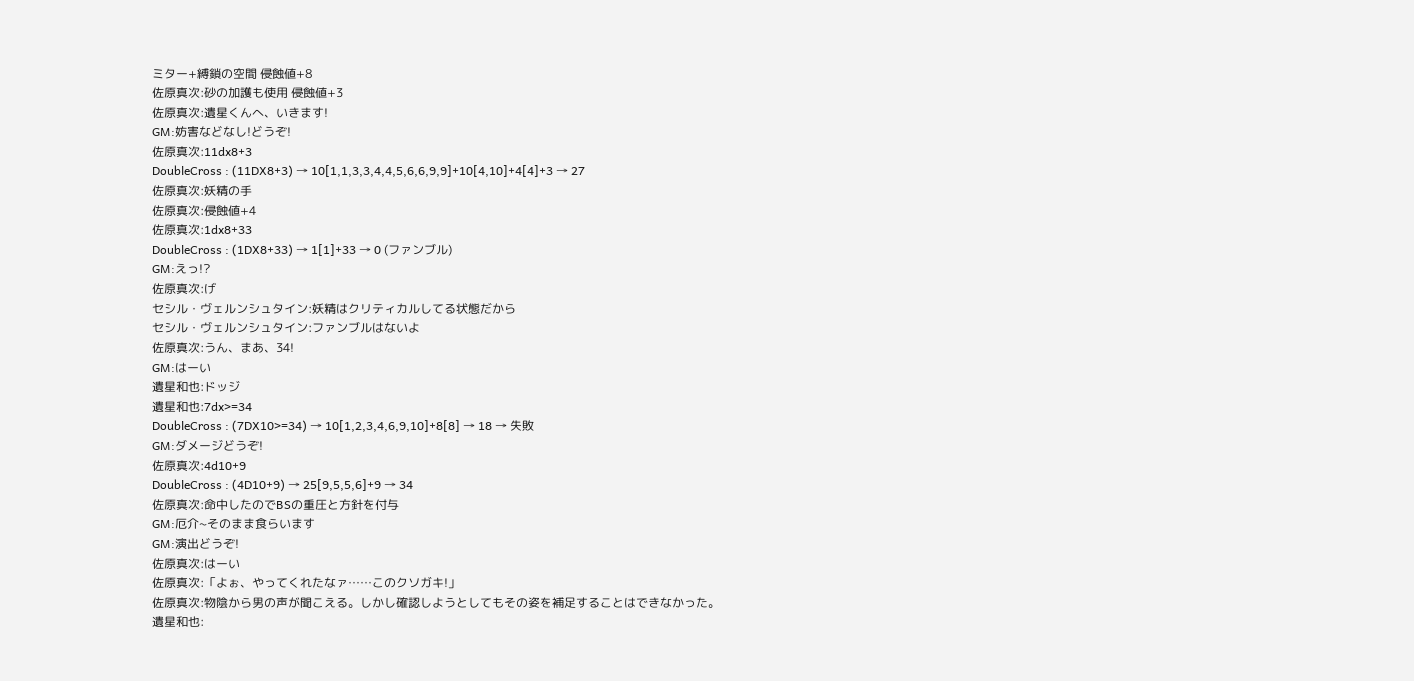ミター+縛鎖の空間 侵蝕値+8
佐原真次:砂の加護も使用 侵蝕値+3
佐原真次:遺星くんへ、いきます!
GM:妨害などなし!どうぞ!
佐原真次:11dx8+3
DoubleCross : (11DX8+3) → 10[1,1,3,3,4,4,5,6,6,9,9]+10[4,10]+4[4]+3 → 27
佐原真次:妖精の手
佐原真次:侵蝕値+4
佐原真次:1dx8+33
DoubleCross : (1DX8+33) → 1[1]+33 → 0 (ファンブル)
GM:えっ!?
佐原真次:げ
セシル・ヴェルンシュタイン:妖精はクリティカルしてる状態だから
セシル・ヴェルンシュタイン:ファンブルはないよ
佐原真次:うん、まあ、34!
GM:はーい
遺星和也:ドッジ
遺星和也:7dx>=34
DoubleCross : (7DX10>=34) → 10[1,2,3,4,6,9,10]+8[8] → 18 → 失敗
GM:ダメージどうぞ!
佐原真次:4d10+9
DoubleCross : (4D10+9) → 25[9,5,5,6]+9 → 34
佐原真次:命中したのでBSの重圧と方針を付与
GM:厄介~そのまま食らいます
GM:演出どうぞ!
佐原真次:はーい
佐原真次:「よぉ、やってくれたなァ……このクソガキ!」
佐原真次:物陰から男の声が聞こえる。しかし確認しようとしてもその姿を補足することはできなかった。
遺星和也: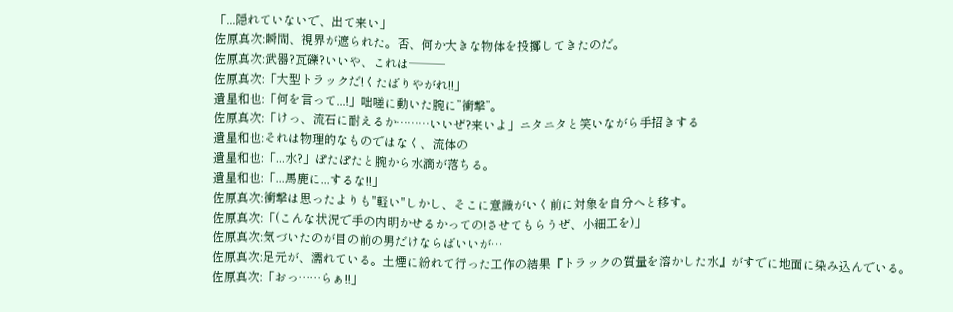「...隠れていないで、出て来い」
佐原真次:瞬間、視界が遮られた。否、何か大きな物体を投擲してきたのだ。
佐原真次:武器?瓦礫?いいや、これは───
佐原真次:「大型トラックだ!くたばりやがれ!!」
遺星和也:「何を言って...!」咄嗟に動いた腕に”衝撃”。
佐原真次:「けっ、流石に耐えるか………いいぜ?来いよ」ニタニタと笑いながら手招きする
遺星和也:それは物理的なものではなく、流体の
遺星和也:「...水?」ぽたぽたと腕から水滴が落ちる。
遺星和也:「...馬鹿に...するな!!」
佐原真次:衝撃は思ったよりも"軽い"しかし、そこに意識がいく前に対象を自分へと移す。
佐原真次:「(こんな状況で手の内明かせるかっての!させてもらうぜ、小細工を)」
佐原真次:気づいたのが目の前の男だけならばいいが…
佐原真次:足元が、濡れている。土煙に紛れて行った工作の結果『トラックの質量を溶かした水』がすでに地面に染み込んでいる。
佐原真次:「おっ……らぁ!!」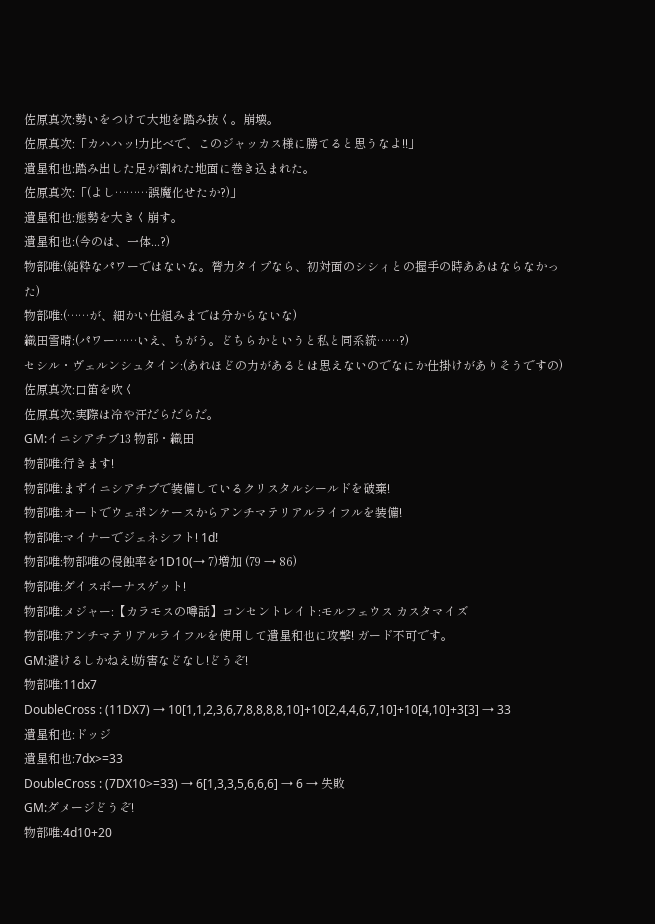佐原真次:勢いをつけて大地を踏み抜く。崩壊。
佐原真次:「カハハッ!力比べで、このジャッカス様に勝てると思うなよ!!」
遺星和也:踏み出した足が割れた地面に巻き込まれた。
佐原真次:「(よし………誤魔化せたか?)」
遺星和也:態勢を大きく崩す。
遺星和也:(今のは、一体...?)
物部唯:(純粋なパワーではないな。膂力タイプなら、初対面のシシィとの握手の時ああはならなかった)
物部唯:(……が、細かい仕組みまでは分からないな)
織田雪晴:(パワー……いえ、ちがう。どちらかというと私と同系統……?)
セシル・ヴェルンシュタイン:(あれほどの力があるとは思えないのでなにか仕掛けがありそうですの)
佐原真次:口笛を吹く
佐原真次:実際は冷や汗だらだらだ。
GM:イニシアチブ13 物部・織田
物部唯:行きます!
物部唯:まずイニシアチブで装備しているクリスタルシールドを破棄!
物部唯:オートでウェポンケースからアンチマテリアルライフルを装備!
物部唯:マイナーでジェネシフト! 1d!
物部唯:物部唯の侵蝕率を1D10(→ 7)増加 (79 → 86)
物部唯:ダイスボーナスゲット!
物部唯:メジャー:【カラモスの噂話】コンセントレイト:モルフェウス カスタマイズ
物部唯:アンチマテリアルライフルを使用して遺星和也に攻撃! ガード不可です。
GM:避けるしかねえ!妨害などなし!どうぞ!
物部唯:11dx7
DoubleCross : (11DX7) → 10[1,1,2,3,6,7,8,8,8,8,10]+10[2,4,4,6,7,10]+10[4,10]+3[3] → 33
遺星和也:ドッジ
遺星和也:7dx>=33
DoubleCross : (7DX10>=33) → 6[1,3,3,5,6,6,6] → 6 → 失敗
GM:ダメージどうぞ!
物部唯:4d10+20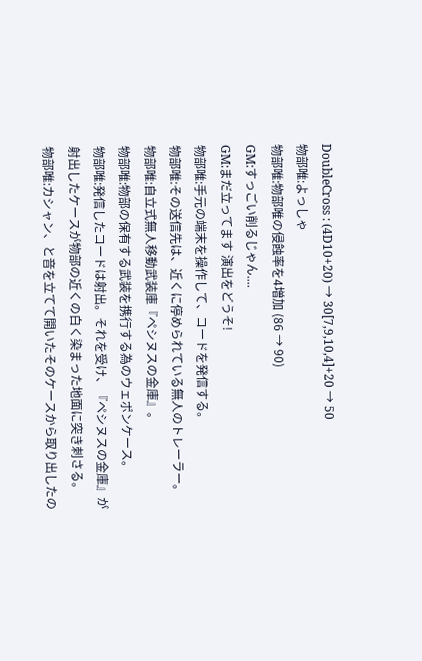DoubleCross : (4D10+20) → 30[7,9,10,4]+20 → 50
物部唯:よっしゃ
物部唯:物部唯の侵蝕率を4増加 (86 → 90)
GM:すっごい削るじゃん....
GM:まだ立ってます 演出をどうそ!
物部唯:手元の端末を操作して、コードを発信する。
物部唯:その送信先は、近くに停められている無人のトレーラー。
物部唯:自立式無人移動武装庫『ペシヌスの金庫』。
物部唯:物部の保有する武装を携行する為のウェポンケース。
物部唯:発信したコードは射出。それを受け、『ペシヌスの金庫』が射出したケースが物部の近くの白く染まった地面に突き刺さる。
物部唯:カシャン、と音を立てて開いたそのケースから取り出したの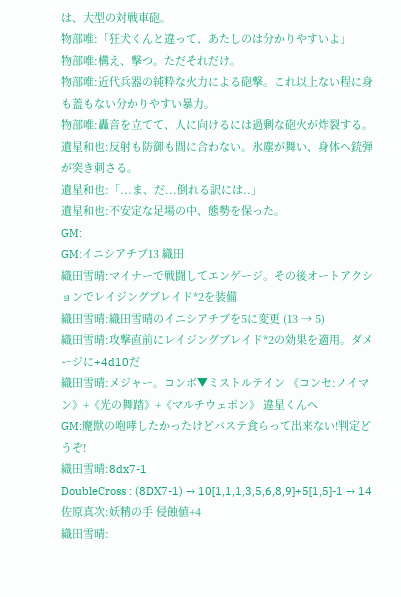は、大型の対戦車砲。
物部唯:「狂犬くんと違って、あたしのは分かりやすいよ」
物部唯:構え、撃つ。ただそれだけ。
物部唯:近代兵器の純粋な火力による砲撃。これ以上ない程に身も蓋もない分かりやすい暴力。
物部唯:轟音を立てて、人に向けるには過剰な砲火が炸裂する。
遺星和也:反射も防御も間に合わない。氷塵が舞い、身体へ銃弾が突き刺さる。
遺星和也:「...ま、だ...倒れる訳には..」
遺星和也:不安定な足場の中、態勢を保った。
GM:
GM:イニシアチブ13 織田
織田雪晴:マイナーで戦闘してエンゲージ。その後オートアクションでレイジングブレイド*2を装備
織田雪晴:織田雪晴のイニシアチブを5に変更 (13 → 5)
織田雪晴:攻撃直前にレイジングブレイド*2の効果を適用。ダメージに+4d10だ
織田雪晴:メジャー。コンボ▼ミストルテイン 《コンセ:ノイマン》+《光の舞踏》+《マルチウェポン》 違星くんへ
GM:魔獣の咆哮したかったけどバステ食らって出来ない!判定どうぞ!
織田雪晴:8dx7-1
DoubleCross : (8DX7-1) → 10[1,1,1,3,5,6,8,9]+5[1,5]-1 → 14
佐原真次:妖精の手 侵蝕値+4
織田雪晴: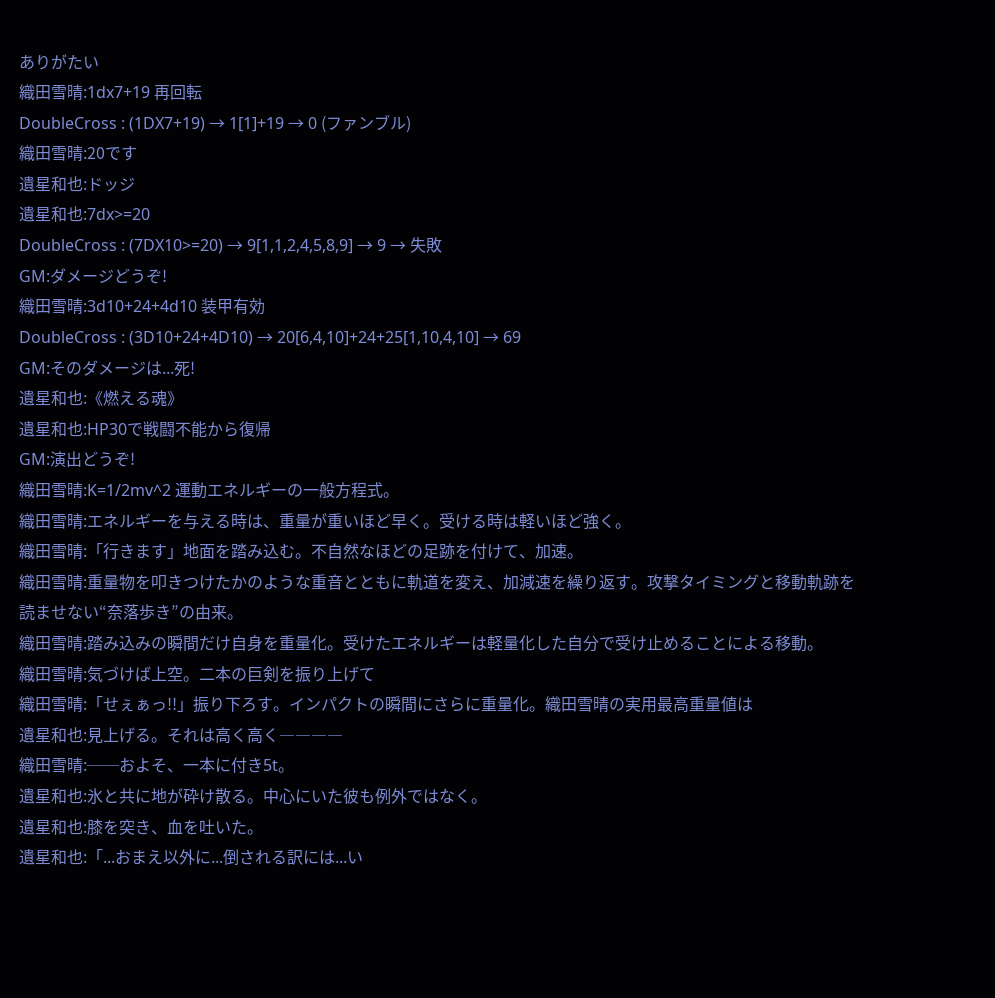ありがたい
織田雪晴:1dx7+19 再回転
DoubleCross : (1DX7+19) → 1[1]+19 → 0 (ファンブル)
織田雪晴:20です
遺星和也:ドッジ
遺星和也:7dx>=20
DoubleCross : (7DX10>=20) → 9[1,1,2,4,5,8,9] → 9 → 失敗
GM:ダメージどうぞ!
織田雪晴:3d10+24+4d10 装甲有効
DoubleCross : (3D10+24+4D10) → 20[6,4,10]+24+25[1,10,4,10] → 69
GM:そのダメージは...死!
遺星和也:《燃える魂》
遺星和也:HP30で戦闘不能から復帰
GM:演出どうぞ!
織田雪晴:K=1/2mv^2 運動エネルギーの一般方程式。
織田雪晴:エネルギーを与える時は、重量が重いほど早く。受ける時は軽いほど強く。
織田雪晴:「行きます」地面を踏み込む。不自然なほどの足跡を付けて、加速。
織田雪晴:重量物を叩きつけたかのような重音とともに軌道を変え、加減速を繰り返す。攻撃タイミングと移動軌跡を読ませない“奈落歩き”の由来。
織田雪晴:踏み込みの瞬間だけ自身を重量化。受けたエネルギーは軽量化した自分で受け止めることによる移動。
織田雪晴:気づけば上空。二本の巨剣を振り上げて
織田雪晴:「せぇぁっ!!」振り下ろす。インパクトの瞬間にさらに重量化。織田雪晴の実用最高重量値は
遺星和也:見上げる。それは高く高く――――
織田雪晴:──およそ、一本に付き5t。
遺星和也:氷と共に地が砕け散る。中心にいた彼も例外ではなく。
遺星和也:膝を突き、血を吐いた。
遺星和也:「...おまえ以外に...倒される訳には...い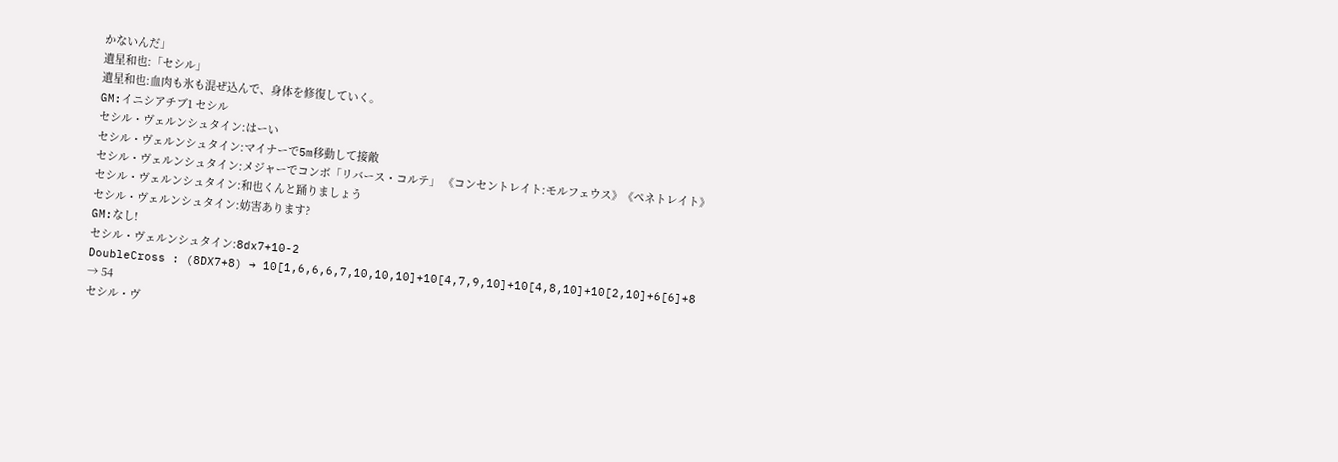かないんだ」
遺星和也:「セシル」
遺星和也:血肉も氷も混ぜ込んで、身体を修復していく。
GM:イニシアチブ1 セシル
セシル・ヴェルンシュタイン:はーい
セシル・ヴェルンシュタイン:マイナーで5m移動して接敵
セシル・ヴェルンシュタイン:メジャーでコンボ「リバース・コルテ」 《コンセントレイト:モルフェウス》《ペネトレイト》
セシル・ヴェルンシュタイン:和也くんと踊りましょう
セシル・ヴェルンシュタイン:妨害あります?
GM:なし!
セシル・ヴェルンシュタイン:8dx7+10-2
DoubleCross : (8DX7+8) → 10[1,6,6,6,7,10,10,10]+10[4,7,9,10]+10[4,8,10]+10[2,10]+6[6]+8 → 54
セシル・ヴ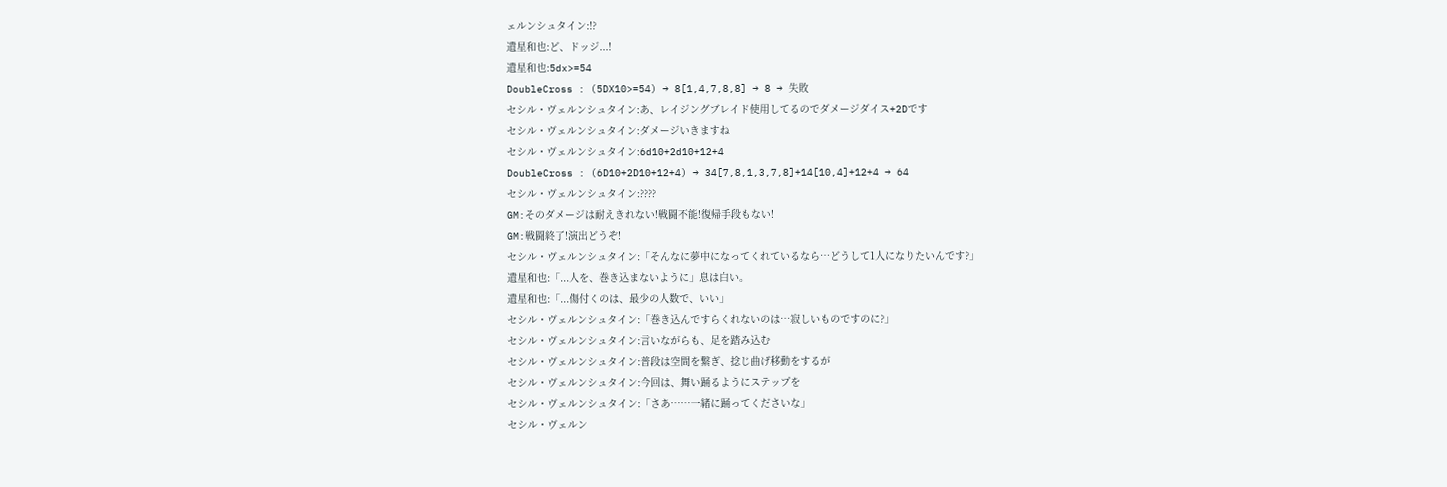ェルンシュタイン:!?
遺星和也:ど、ドッジ...!
遺星和也:5dx>=54
DoubleCross : (5DX10>=54) → 8[1,4,7,8,8] → 8 → 失敗
セシル・ヴェルンシュタイン:あ、レイジングブレイド使用してるのでダメージダイス+2Dです
セシル・ヴェルンシュタイン:ダメージいきますね
セシル・ヴェルンシュタイン:6d10+2d10+12+4
DoubleCross : (6D10+2D10+12+4) → 34[7,8,1,3,7,8]+14[10,4]+12+4 → 64
セシル・ヴェルンシュタイン:????
GM:そのダメージは耐えきれない!戦闘不能!復帰手段もない!
GM:戦闘終了!演出どうぞ!
セシル・ヴェルンシュタイン:「そんなに夢中になってくれているなら…どうして1人になりたいんです?」
遺星和也:「...人を、巻き込まないように」息は白い。
遺星和也:「...傷付くのは、最少の人数で、いい」
セシル・ヴェルンシュタイン:「巻き込んですらくれないのは…寂しいものですのに?」
セシル・ヴェルンシュタイン:言いながらも、足を踏み込む
セシル・ヴェルンシュタイン:普段は空間を繋ぎ、捻じ曲げ移動をするが
セシル・ヴェルンシュタイン:今回は、舞い踊るようにステップを
セシル・ヴェルンシュタイン:「さあ……一緒に踊ってくださいな」
セシル・ヴェルン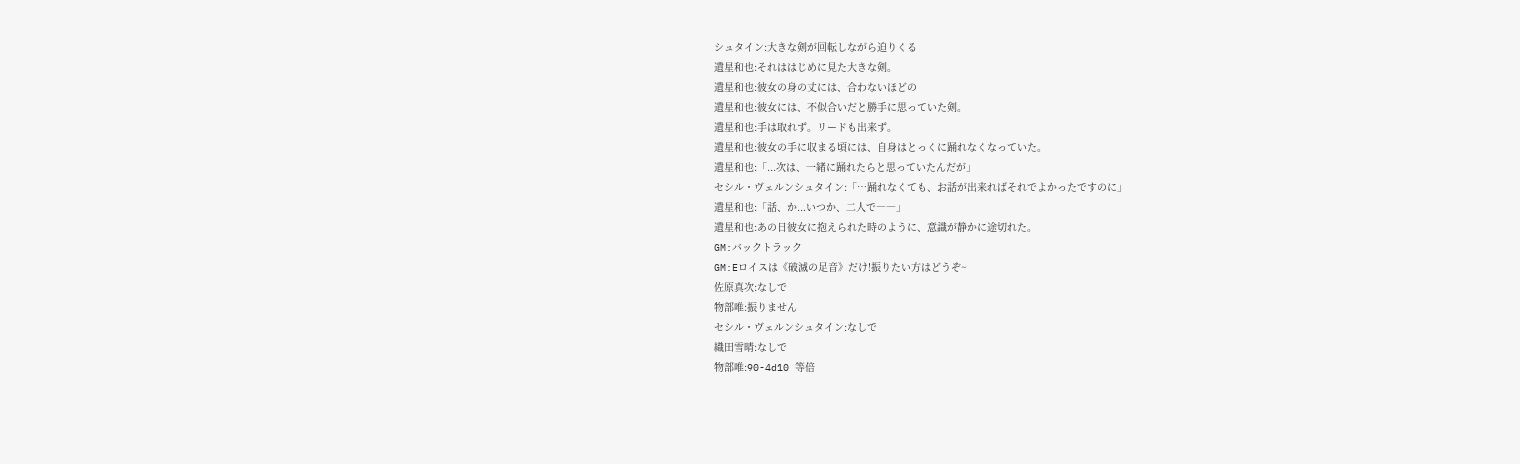シュタイン:大きな剣が回転しながら迫りくる
遺星和也:それははじめに見た大きな剣。
遺星和也:彼女の身の丈には、合わないほどの
遺星和也:彼女には、不似合いだと勝手に思っていた剣。
遺星和也:手は取れず。リードも出来ず。
遺星和也:彼女の手に収まる頃には、自身はとっくに踊れなくなっていた。
遺星和也:「...次は、一緒に踊れたらと思っていたんだが」
セシル・ヴェルンシュタイン:「…踊れなくても、お話が出来ればそれでよかったですのに」
遺星和也:「話、か...いつか、二人で――」
遺星和也:あの日彼女に抱えられた時のように、意識が静かに途切れた。
GM:バックトラック
GM:Eロイスは《破滅の足音》だけ!振りたい方はどうぞ~
佐原真次:なしで
物部唯:振りません
セシル・ヴェルンシュタイン:なしで
織田雪晴:なしで
物部唯:90-4d10 等倍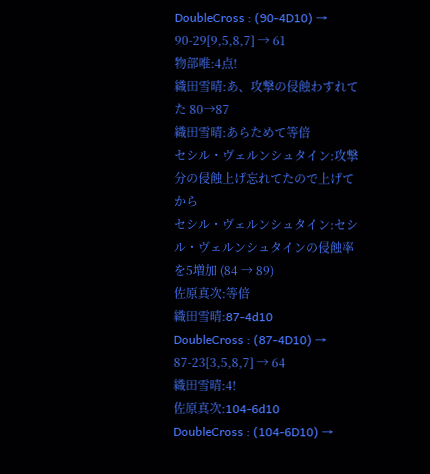DoubleCross : (90-4D10) → 90-29[9,5,8,7] → 61
物部唯:4点!
織田雪晴:あ、攻撃の侵蝕わすれてた 80→87
織田雪晴:あらためて等倍
セシル・ヴェルンシュタイン:攻撃分の侵蝕上げ忘れてたので上げてから
セシル・ヴェルンシュタイン:セシル・ヴェルンシュタインの侵蝕率を5増加 (84 → 89)
佐原真次:等倍
織田雪晴:87-4d10
DoubleCross : (87-4D10) → 87-23[3,5,8,7] → 64
織田雪晴:4!
佐原真次:104-6d10
DoubleCross : (104-6D10) →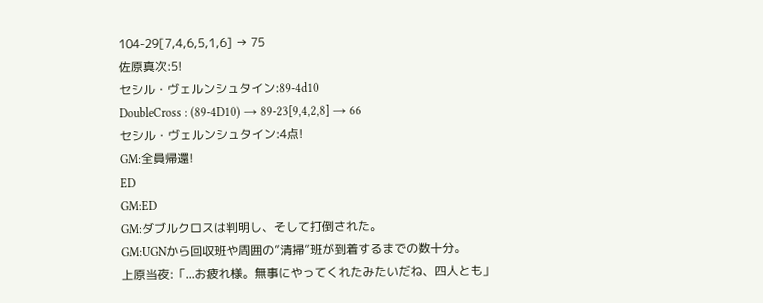104-29[7,4,6,5,1,6] → 75
佐原真次:5!
セシル・ヴェルンシュタイン:89-4d10
DoubleCross : (89-4D10) → 89-23[9,4,2,8] → 66
セシル・ヴェルンシュタイン:4点!
GM:全員帰還!
ED
GM:ED
GM:ダブルクロスは判明し、そして打倒された。
GM:UGNから回収班や周囲の”清掃”班が到着するまでの数十分。
上原当夜:「...お疲れ様。無事にやってくれたみたいだね、四人とも」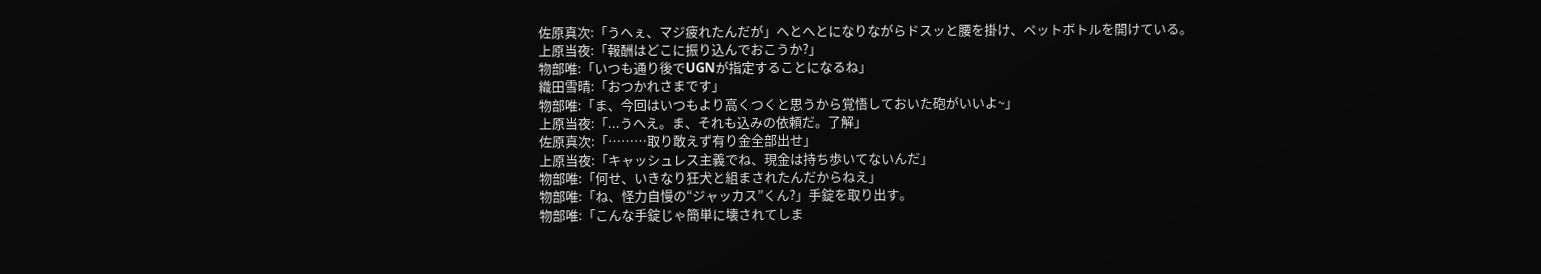佐原真次:「うへぇ、マジ疲れたんだが」へとへとになりながらドスッと腰を掛け、ペットボトルを開けている。
上原当夜:「報酬はどこに振り込んでおこうか?」
物部唯:「いつも通り後でUGNが指定することになるね」
織田雪晴:「おつかれさまです」
物部唯:「ま、今回はいつもより高くつくと思うから覚悟しておいた砲がいいよ~」
上原当夜:「...うへえ。ま、それも込みの依頼だ。了解」
佐原真次:「………取り敢えず有り金全部出せ」
上原当夜:「キャッシュレス主義でね、現金は持ち歩いてないんだ」
物部唯:「何せ、いきなり狂犬と組まされたんだからねえ」
物部唯:「ね、怪力自慢の“ジャッカス”くん?」手錠を取り出す。
物部唯:「こんな手錠じゃ簡単に壊されてしま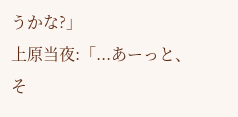うかな?」
上原当夜:「...あーっと、そ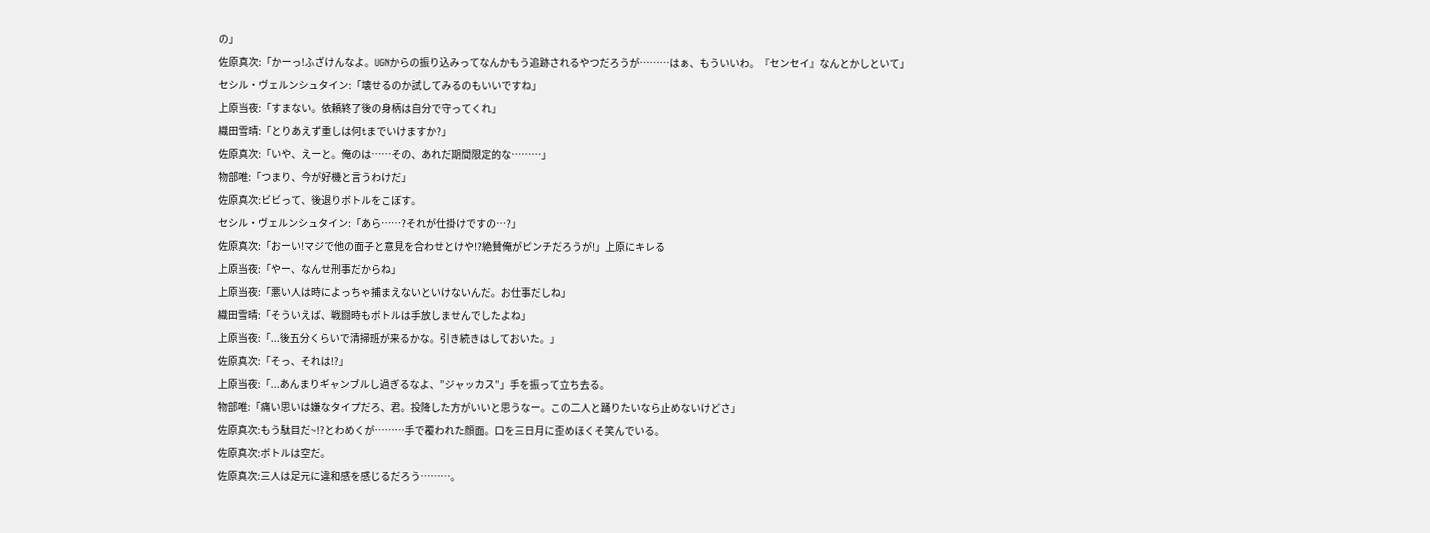の」
佐原真次:「かーっ!ふざけんなよ。UGNからの振り込みってなんかもう追跡されるやつだろうが………はぁ、もういいわ。『センセイ』なんとかしといて」
セシル・ヴェルンシュタイン:「壊せるのか試してみるのもいいですね」
上原当夜:「すまない。依頼終了後の身柄は自分で守ってくれ」
織田雪晴:「とりあえず重しは何tまでいけますか?」
佐原真次:「いや、えーと。俺のは……その、あれだ期間限定的な………」
物部唯:「つまり、今が好機と言うわけだ」
佐原真次:ビビって、後退りボトルをこぼす。
セシル・ヴェルンシュタイン:「あら……?それが仕掛けですの…?」
佐原真次:「おーい!マジで他の面子と意見を合わせとけや!?絶賛俺がピンチだろうが!」上原にキレる
上原当夜:「やー、なんせ刑事だからね」
上原当夜:「悪い人は時によっちゃ捕まえないといけないんだ。お仕事だしね」
織田雪晴:「そういえば、戦闘時もボトルは手放しませんでしたよね」
上原当夜:「...後五分くらいで清掃班が来るかな。引き続きはしておいた。」
佐原真次:「そっ、それは!?」
上原当夜:「...あんまりギャンブルし過ぎるなよ、”ジャッカス”」手を振って立ち去る。
物部唯:「痛い思いは嫌なタイプだろ、君。投降した方がいいと思うなー。この二人と踊りたいなら止めないけどさ」
佐原真次:もう駄目だ~!?とわめくが………手で覆われた顔面。口を三日月に歪めほくそ笑んでいる。
佐原真次:ボトルは空だ。
佐原真次:三人は足元に違和感を感じるだろう………。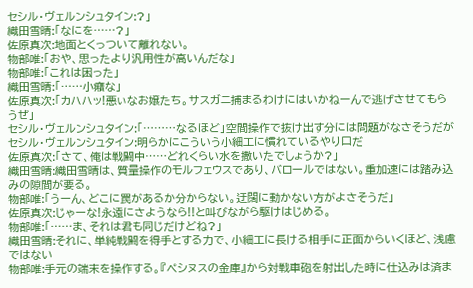セシル・ヴェルンシュタイン:?」
織田雪晴:「なにを……?」
佐原真次:地面とくっついて離れない。
物部唯:「おや、思ったより汎用性が高いんだな」
物部唯:「これは困った」
織田雪晴:「……小癪な」
佐原真次:「カハハッ!悪ぃなお嬢たち。サスガニ捕まるわけにはいかねーんで逃げさせてもらうぜ」
セシル・ヴェルンシュタイン:「………なるほど」空間操作で抜け出す分には問題がなさそうだが
セシル・ヴェルンシュタイン:明らかにこういう小細工に慣れているやり口だ
佐原真次:「さて、俺は戦闘中……どれくらい水を撒いたでしょうか?」
織田雪晴:織田雪晴は、質量操作のモルフェウスであり、バロールではない。重加速には踏み込みの隙間が要る。
物部唯:「うーん、どこに罠があるか分からない。迂闊に動かない方がよさそうだ」
佐原真次:じゃーな!永遠にさようなら!!と叫びながら駆けはじめる。
物部唯:「……ま、それは君も同じだけどね?」
織田雪晴:それに、単純戦闘を得手とする力で、小細工に長ける相手に正面からいくほど、浅慮ではない
物部唯:手元の端末を操作する。『ペシヌスの金庫』から対戦車砲を射出した時に仕込みは済ま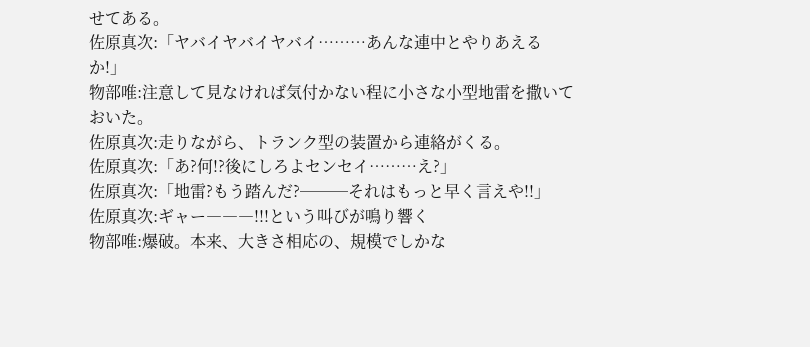せてある。
佐原真次:「ヤバイヤバイヤバイ………あんな連中とやりあえるか!」
物部唯:注意して見なければ気付かない程に小さな小型地雷を撒いておいた。
佐原真次:走りながら、トランク型の装置から連絡がくる。
佐原真次:「あ?何!?後にしろよセンセイ………え?」
佐原真次:「地雷?もう踏んだ?───それはもっと早く言えや!!」
佐原真次:ギャー―――!!!という叫びが鳴り響く
物部唯:爆破。本来、大きさ相応の、規模でしかな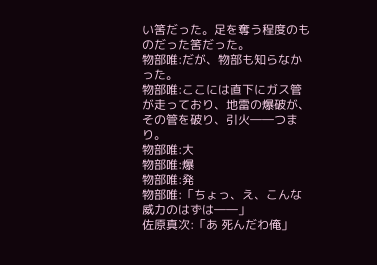い筈だった。足を奪う程度のものだった筈だった。
物部唯:だが、物部も知らなかった。
物部唯:ここには直下にガス管が走っており、地雷の爆破が、その管を破り、引火――つまり。
物部唯:大
物部唯:爆
物部唯:発
物部唯:「ちょっ、え、こんな威力のはずは――」
佐原真次:「あ 死んだわ俺」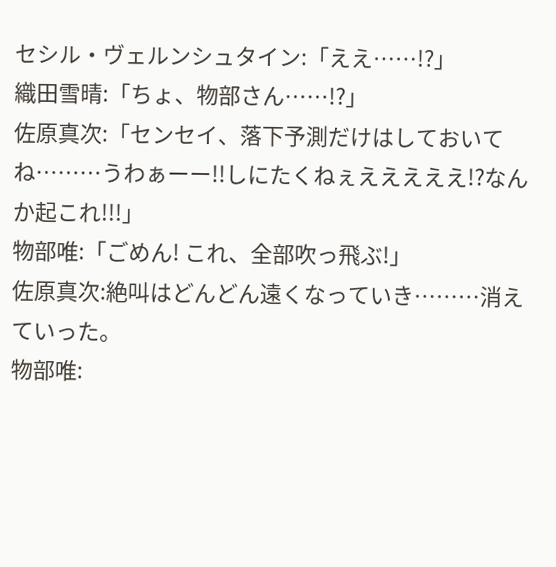セシル・ヴェルンシュタイン:「ええ……!?」
織田雪晴:「ちょ、物部さん……!?」
佐原真次:「センセイ、落下予測だけはしておいてね………うわぁーー!!しにたくねぇえええええ!?なんか起これ!!!」
物部唯:「ごめん! これ、全部吹っ飛ぶ!」
佐原真次:絶叫はどんどん遠くなっていき………消えていった。
物部唯: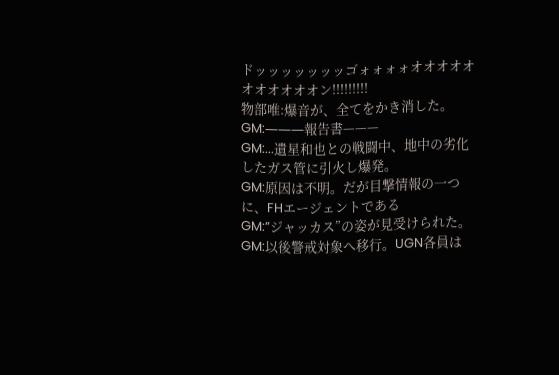ドッッッッッッッゴォォォォオオオオオオオオオオオン!!!!!!!!!
物部唯:爆音が、全てをかき消した。
GM:―――報告書———
GM:...遺星和也との戦闘中、地中の劣化したガス管に引火し爆発。
GM:原因は不明。だが目撃情報の一つに、FHエージェントである
GM:”ジャッカス”の姿が見受けられた。
GM:以後警戒対象へ移行。UGN各員は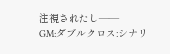注視されたし――
GM:ダブルクロス:シナリ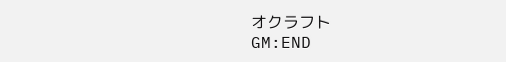オクラフト
GM:END